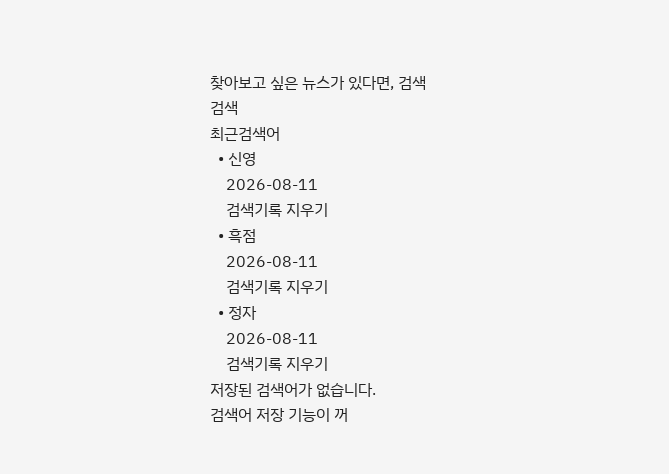찾아보고 싶은 뉴스가 있다면, 검색
검색
최근검색어
  • 신영
    2026-08-11
    검색기록 지우기
  • 흑점
    2026-08-11
    검색기록 지우기
  • 정자
    2026-08-11
    검색기록 지우기
저장된 검색어가 없습니다.
검색어 저장 기능이 꺼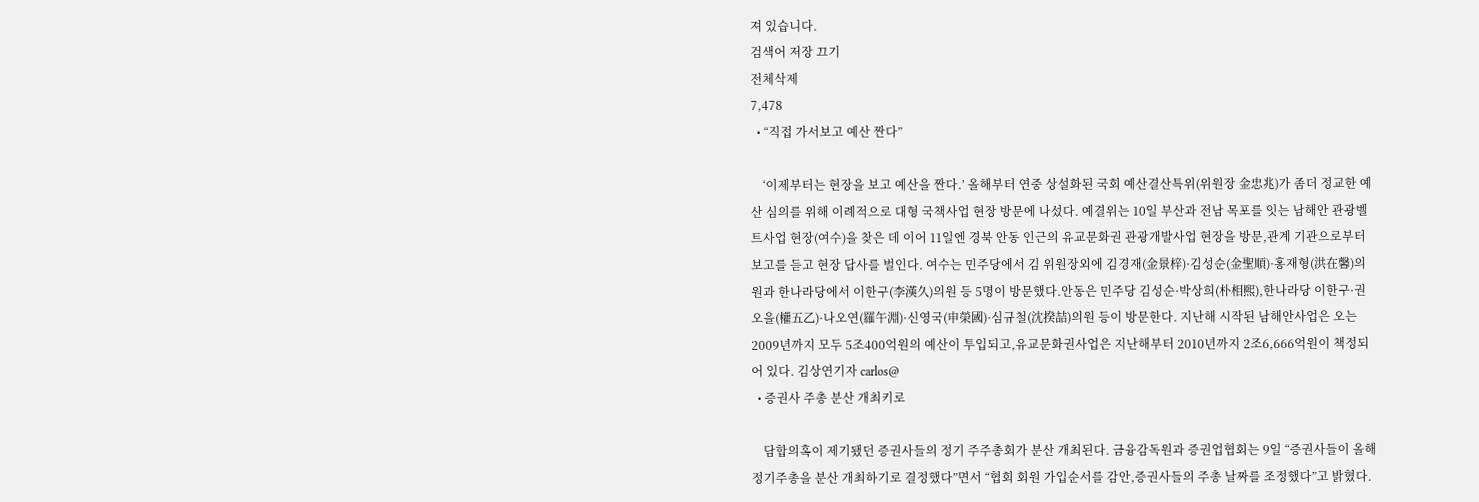져 있습니다.
검색어 저장 끄기
전체삭제
7,478
  • “직접 가서보고 예산 짠다”

    ‘이제부터는 현장을 보고 예산을 짠다.’ 올해부터 연중 상설화된 국회 예산결산특위(위원장 金忠兆)가 좀더 정교한 예산 심의를 위해 이례적으로 대형 국책사업 현장 방문에 나섰다. 예결위는 10일 부산과 전남 목포를 잇는 남해안 관광벨트사업 현장(여수)을 찾은 데 이어 11일엔 경북 안동 인근의 유교문화권 관광개발사업 현장을 방문,관계 기관으로부터 보고를 듣고 현장 답사를 벌인다. 여수는 민주당에서 김 위원장외에 김경재(金景梓)·김성순(金聖順)·홍재형(洪在馨)의원과 한나라당에서 이한구(李漢久)의원 등 5명이 방문했다.안동은 민주당 김성순·박상희(朴相熙),한나라당 이한구·권오을(權五乙)·나오연(羅午淵)·신영국(申榮國)·심규철(沈揆喆)의원 등이 방문한다. 지난해 시작된 남해안사업은 오는 2009년까지 모두 5조400억원의 예산이 투입되고,유교문화권사업은 지난해부터 2010년까지 2조6,666억원이 책정되어 있다. 김상연기자 carlos@
  • 증권사 주총 분산 개최키로

    담합의혹이 제기됐던 증권사들의 정기 주주총회가 분산 개최된다. 금융감독원과 증권업협회는 9일 “증권사들이 올해 정기주총을 분산 개최하기로 결정했다”면서 “협회 회원 가입순서를 감안,증권사들의 주총 날짜를 조정했다”고 밝혔다.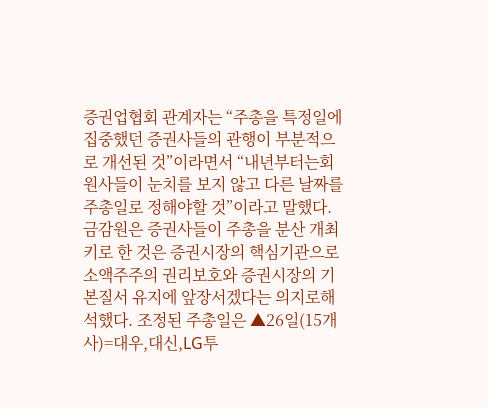증권업협회 관계자는 “주총을 특정일에 집중했던 증권사들의 관행이 부분적으로 개선된 것”이라면서 “내년부터는회원사들이 눈치를 보지 않고 다른 날짜를 주총일로 정해야할 것”이라고 말했다.금감원은 증권사들이 주총을 분산 개최키로 한 것은 증권시장의 핵심기관으로 소액주주의 권리보호와 증권시장의 기본질서 유지에 앞장서겠다는 의지로해석했다. 조정된 주총일은 ▲26일(15개사)=대우,대신,LG투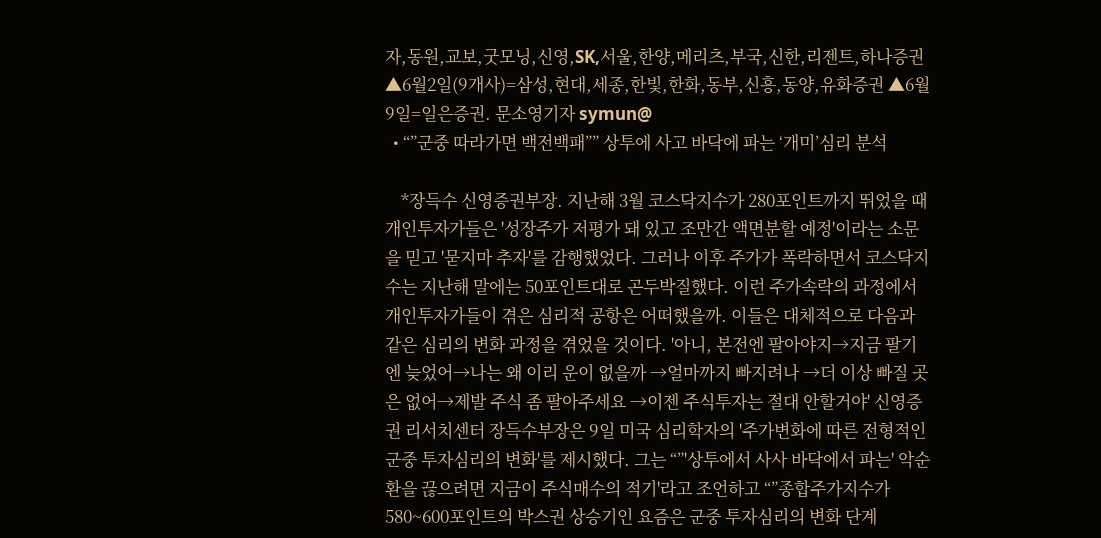자,동원,교보,굿모닝,신영,SK,서울,한양,메리츠,부국,신한,리젠트,하나증권 ▲6월2일(9개사)=삼성,현대,세종,한빛,한화,동부,신흥,동양,유화증권 ▲6월9일=일은증권. 문소영기자 symun@
  • “”군중 따라가면 백전백패”” 상투에 사고 바닥에 파는 ‘개미’심리 분석

    *장득수 신영증권부장. 지난해 3월 코스닥지수가 280포인트까지 뛰었을 때 개인투자가들은 '성장주가 저평가 돼 있고 조만간 액면분할 예정'이라는 소문을 믿고 '묻지마 추자'를 감행했었다. 그러나 이후 주가가 폭락하면서 코스닥지수는 지난해 말에는 50포인트대로 곤두박질했다. 이런 주가속락의 과정에서 개인투자가들이 겪은 심리적 공항은 어떠했을까. 이들은 대체적으로 다음과 같은 심리의 변화 과정을 겪었을 것이다. '아니, 본전엔 팔아야지→지금 팔기엔 늦었어→나는 왜 이리 운이 없을까 →얼마까지 빠지려나 →더 이상 빠질 곳은 없어→제발 주식 좀 팔아주세요 →이젠 주식투자는 절대 안할거야' 신영증권 리서치센터 장득수부장은 9일 미국 심리학자의 '주가변화에 따른 전형적인 군중 투자심리의 변화'를 제시했다. 그는 “”'상투에서 사사 바닥에서 파는' 악순환을 끊으려면 지금이 주식매수의 적기'라고 조언하고 “”종합주가지수가 580~600포인트의 박스권 상승기인 요즘은 군중 투자심리의 변화 단계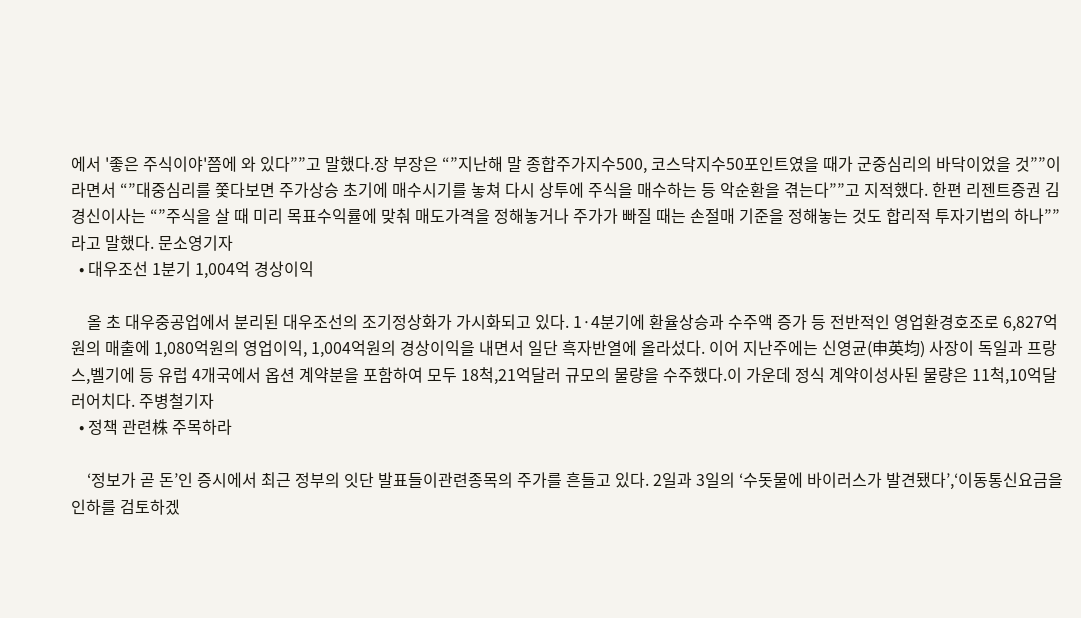에서 '좋은 주식이야'쯤에 와 있다””고 말했다.장 부장은 “”지난해 말 종합주가지수500, 코스닥지수50포인트였을 때가 군중심리의 바닥이었을 것””이라면서 “”대중심리를 쫓다보면 주가상승 초기에 매수시기를 놓쳐 다시 상투에 주식을 매수하는 등 악순환을 겪는다””고 지적했다. 한편 리젠트증권 김경신이사는 “”주식을 살 때 미리 목표수익률에 맞춰 매도가격을 정해놓거나 주가가 빠질 때는 손절매 기준을 정해놓는 것도 합리적 투자기법의 하나””라고 말했다. 문소영기자
  • 대우조선 1분기 1,004억 경상이익

    올 초 대우중공업에서 분리된 대우조선의 조기정상화가 가시화되고 있다. 1·4분기에 환율상승과 수주액 증가 등 전반적인 영업환경호조로 6,827억원의 매출에 1,080억원의 영업이익, 1,004억원의 경상이익을 내면서 일단 흑자반열에 올라섰다. 이어 지난주에는 신영균(申英均) 사장이 독일과 프랑스,벨기에 등 유럽 4개국에서 옵션 계약분을 포함하여 모두 18척,21억달러 규모의 물량을 수주했다.이 가운데 정식 계약이성사된 물량은 11척,10억달러어치다. 주병철기자
  • 정책 관련株 주목하라

    ‘정보가 곧 돈’인 증시에서 최근 정부의 잇단 발표들이관련종목의 주가를 흔들고 있다. 2일과 3일의 ‘수돗물에 바이러스가 발견됐다’,‘이동통신요금을 인하를 검토하겠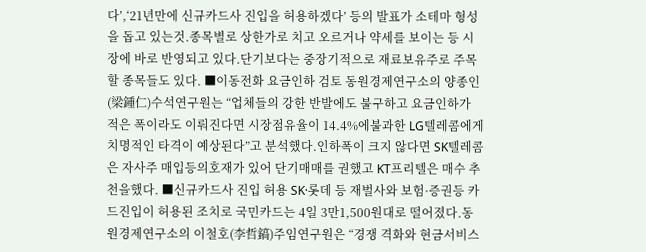다’,‘21년만에 신규카드사 진입을 허용하겠다’ 등의 발표가 소테마 형성을 돕고 있는것.종목별로 상한가로 치고 오르거나 약세를 보이는 등 시장에 바로 반영되고 있다.단기보다는 중장기적으로 재료보유주로 주목할 종목들도 있다. ■이동전화 요금인하 검토 동원경제연구소의 양종인(梁鍾仁)수석연구원는 “업체들의 강한 반발에도 불구하고 요금인하가 적은 폭이라도 이뤄진다면 시장점유율이 14.4%에불과한 LG텔레콤에게 치명적인 타격이 예상된다”고 분석했다.인하폭이 크지 않다면 SK텔레콤은 자사주 매입등의호재가 있어 단기매매를 권했고 KT프리텔은 매수 추천을했다. ■신규카드사 진입 허용 SK·롯데 등 재벌사와 보험·증권등 카드진입이 허용된 조치로 국민카드는 4일 3만1,500원대로 떨어졌다.동원경제연구소의 이철호(李哲鎬)주임연구원은 “경쟁 격화와 현금서비스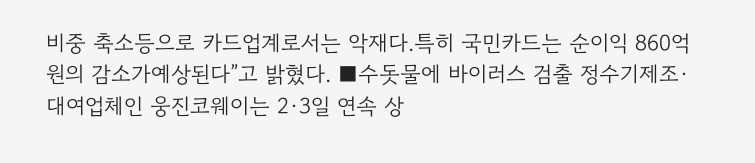비중 축소등으로 카드업계로서는 악재다.특히 국민카드는 순이익 860억원의 감소가예상된다”고 밝혔다. ■수돗물에 바이러스 검출 정수기제조·대여업체인 웅진코웨이는 2·3일 연속 상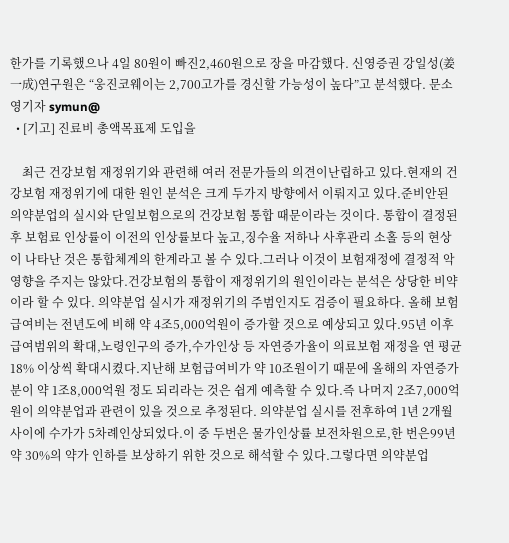한가를 기록했으나 4일 80원이 빠진2,460원으로 장을 마감했다. 신영증권 강일성(姜一成)연구원은 “웅진코웨이는 2,700고가를 경신할 가능성이 높다”고 분석했다. 문소영기자 symun@
  • [기고] 진료비 총액목표제 도입을

    최근 건강보험 재정위기와 관련해 여러 전문가들의 의견이난립하고 있다.현재의 건강보험 재정위기에 대한 원인 분석은 크게 두가지 방향에서 이뤄지고 있다.준비안된 의약분업의 실시와 단일보험으로의 건강보험 통합 때문이라는 것이다. 통합이 결정된 후 보험료 인상률이 이전의 인상률보다 높고,징수율 저하나 사후관리 소홀 등의 현상이 나타난 것은 통합체계의 한계라고 볼 수 있다.그러나 이것이 보험재정에 결정적 악영향을 주지는 않았다.건강보험의 통합이 재정위기의 원인이라는 분석은 상당한 비약이라 할 수 있다. 의약분업 실시가 재정위기의 주범인지도 검증이 필요하다. 올해 보험급여비는 전년도에 비해 약 4조5,000억원이 증가할 것으로 예상되고 있다.95년 이후 급여범위의 확대,노령인구의 증가,수가인상 등 자연증가율이 의료보험 재정을 연 평균 18% 이상씩 확대시켰다.지난해 보험급여비가 약 10조원이기 때문에 올해의 자연증가분이 약 1조8,000억원 정도 되리라는 것은 쉽게 예측할 수 있다.즉 나머지 2조7,000억원이 의약분업과 관련이 있을 것으로 추정된다. 의약분업 실시를 전후하여 1년 2개월 사이에 수가가 5차례인상되었다.이 중 두번은 물가인상률 보전차원으로,한 번은99년 약 30%의 약가 인하를 보상하기 위한 것으로 해석할 수 있다.그렇다면 의약분업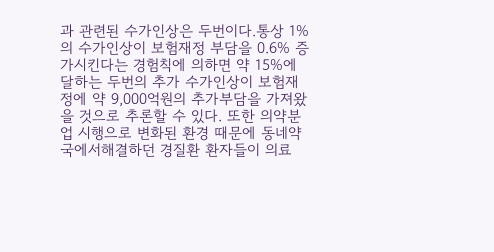과 관련된 수가인상은 두번이다.통상 1%의 수가인상이 보험재정 부담을 0.6% 증가시킨다는 경험칙에 의하면 약 15%에 달하는 두번의 추가 수가인상이 보험재정에 약 9,000억원의 추가부담을 가져왔을 것으로 추론할 수 있다. 또한 의약분업 시행으로 변화된 환경 때문에 동네약국에서해결하던 경질환 환자들이 의료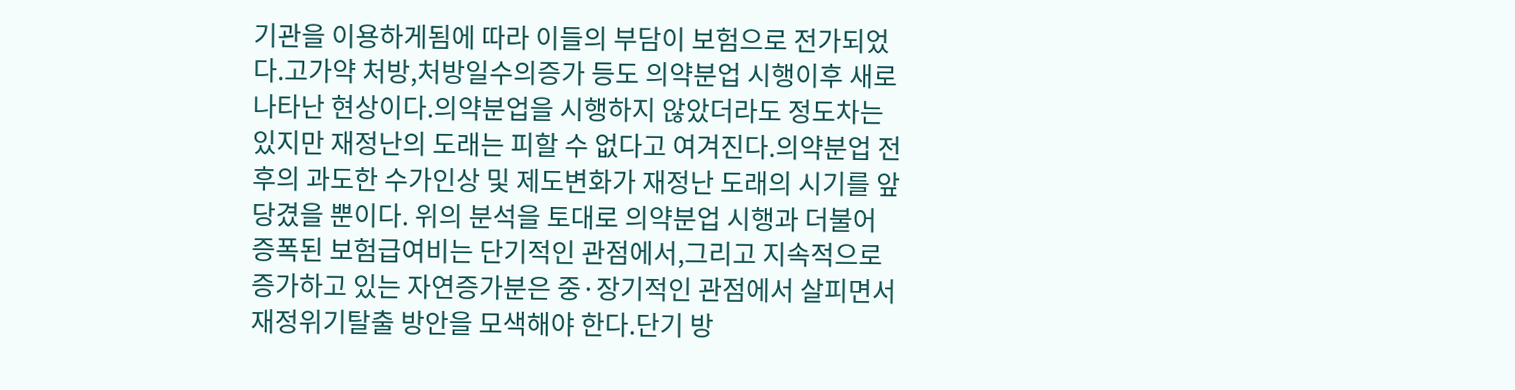기관을 이용하게됨에 따라 이들의 부담이 보험으로 전가되었다.고가약 처방,처방일수의증가 등도 의약분업 시행이후 새로 나타난 현상이다.의약분업을 시행하지 않았더라도 정도차는 있지만 재정난의 도래는 피할 수 없다고 여겨진다.의약분업 전후의 과도한 수가인상 및 제도변화가 재정난 도래의 시기를 앞당겼을 뿐이다. 위의 분석을 토대로 의약분업 시행과 더불어 증폭된 보험급여비는 단기적인 관점에서,그리고 지속적으로 증가하고 있는 자연증가분은 중·장기적인 관점에서 살피면서 재정위기탈출 방안을 모색해야 한다.단기 방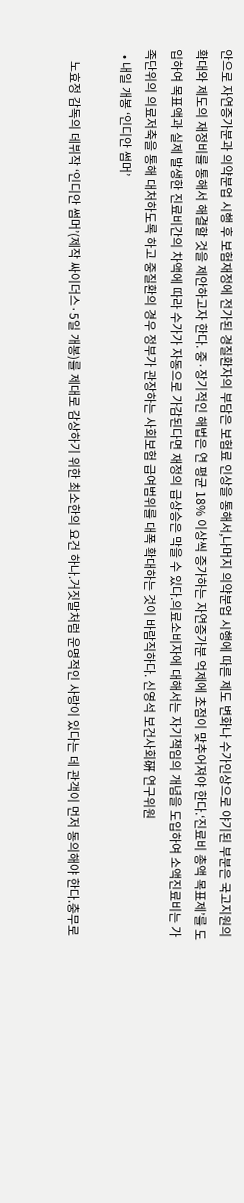안으로 자연증가분과 의약분업 시행 후 보험재정에 전가된 경질환자의 부담은 보험료 인상을 통해서,나머지 의약분업 시행에 따른 제도 변화나 수가인상으로 야기된 부분은 국고지원의 확대와 제도의 재정비를 통해서 해결할 것을 제안하고자 한다. 중·장기적인 해법은 연 평균 18% 이상씩 증가하는 자연증가분 억제에 초점이 맞추어져야 한다.‘진료비 총액 목표제’를 도입하여 목표액과 실제 발생한 진료비간의 차액에 따라 수가가 자동으로 가감된다면 재정의 급상승은 막을 수 있다.의료소비자에 대해서는 자기책임의 개념을 도입하여 소액진료비는 가족단위의 의료저축을 통해 대처하도록 하고 중질환의 경우 정부가 관장하는 사회보험 급여범위를 대폭 확대하는 것이 바람직하다. 신영석 보건사회硏 연구위원
  • 내일 개봉 ‘인디안 썸머’

    노효정 감독의 데뷔작 ‘인디안 썸머’(제작 싸이더스·5일 개봉)를 제대로 감상하기 위한 최소한의 요건 하나.거짓말처럼 운명적인 사랑이 있다는 데 관객이 먼저 동의해야 한다.충무로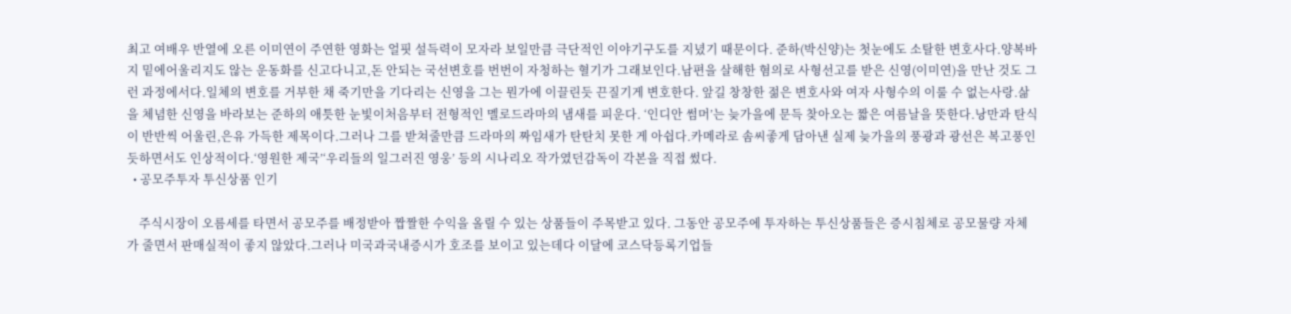최고 여배우 반열에 오른 이미연이 주연한 영화는 얼핏 설득력이 모자라 보일만큼 극단적인 이야기구도를 지녔기 때문이다. 준하(박신양)는 첫눈에도 소탈한 변호사다.양복바지 밑에어울리지도 않는 운동화를 신고다니고,돈 안되는 국선변호를 번번이 자청하는 혈기가 그래보인다.남편을 살해한 혐의로 사형선고를 받은 신영(이미연)을 만난 것도 그런 과정에서다.일체의 변호를 거부한 채 죽기만을 기다리는 신영을 그는 뭔가에 이끌린듯 끈질기게 변호한다. 앞길 창창한 젊은 변호사와 여자 사형수의 이룰 수 없는사랑.삶을 체념한 신영을 바라보는 준하의 애틋한 눈빛이처음부터 전형적인 멜로드라마의 냄새를 피운다. ‘인디안 썸머’는 늦가을에 문득 찾아오는 짧은 여름날을 뜻한다.낭만과 탄식이 반반씩 어울린,은유 가득한 제목이다.그러나 그를 받쳐줄만큼 드라마의 짜임새가 탄탄치 못한 게 아쉽다.카메라로 솜씨좋게 담아낸 실제 늦가을의 풍광과 광선은 복고풍인 듯하면서도 인상적이다.‘영원한 제국’‘우리들의 일그러진 영웅’ 등의 시나리오 작가였던감독이 각본을 직접 썼다.
  • 공모주투자 투신상품 인기

    주식시장이 오름세를 타면서 공모주를 배정받아 짭짤한 수익을 올릴 수 있는 상품들이 주목받고 있다. 그동안 공모주에 투자하는 투신상품들은 증시침체로 공모물량 자체가 줄면서 판매실적이 좋지 않았다.그러나 미국과국내증시가 호조를 보이고 있는데다 이달에 코스닥등록기업들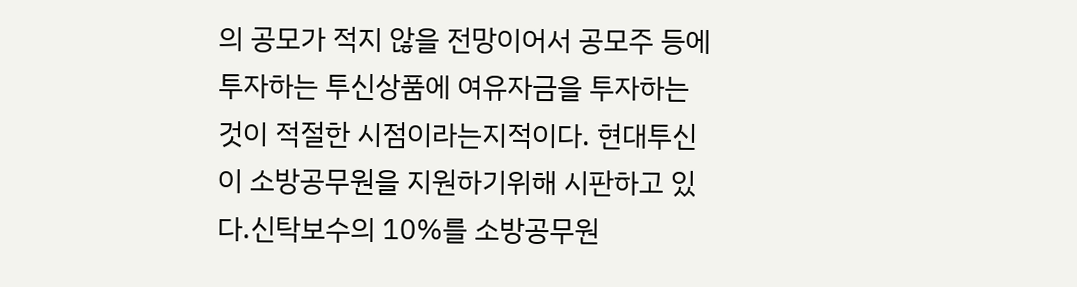의 공모가 적지 않을 전망이어서 공모주 등에 투자하는 투신상품에 여유자금을 투자하는 것이 적절한 시점이라는지적이다. 현대투신이 소방공무원을 지원하기위해 시판하고 있다.신탁보수의 10%를 소방공무원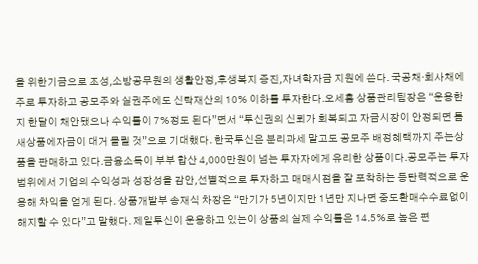을 위한기금으로 조성,소방공무원의 생활안정,후생복지 증진,자녀학자금 지원에 쓴다. 국공채·회사채에 주로 투자하고 공모주와 실권주에도 신탁재산의 10% 이하를 투자한다.오세흠 상품관리팀장은 “운용한지 한달이 채안됐으나 수익률이 7%정도 된다”면서 “투신권의 신뢰가 회복되고 자금시장이 안정되면 틈새상품에자금이 대거 몰릴 것”으로 기대했다. 한국투신은 분리과세 말고도 공모주 배정혜택까지 주는상품을 판매하고 있다.금융소득이 부부 합산 4,000만원이 넘는 투자자에게 유리한 상품이다.공모주는 투자범위에서 기업의 수익성과 성장성을 감안,선별적으로 투자하고 매매시점을 잘 포착하는 등탄력적으로 운용해 차익을 얻게 된다. 상품개발부 송재식 차장은 “만기가 5년이지만 1년만 지나면 중도환매수수료없이 해지할 수 있다”고 말했다. 제일투신이 운용하고 있는이 상품의 실제 수익률은 14.5%로 높은 편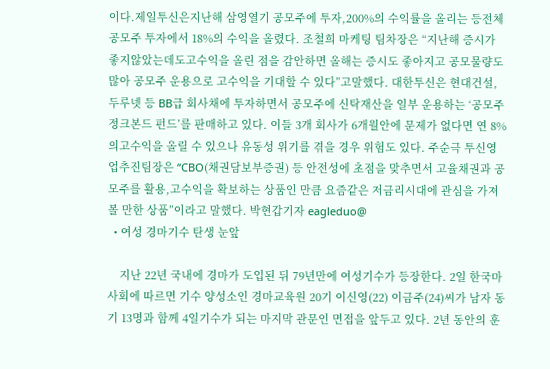이다.제일투신은지난해 삼영열기 공모주에 투자,200%의 수익률을 올리는 등전체 공모주 투자에서 18%의 수익을 올렸다. 조철희 마케팅 팀차장은 “지난해 증시가 좋지않았는데도고수익을 올린 점을 감안하면 올해는 증시도 좋아지고 공모물량도 많아 공모주 운용으로 고수익을 기대할 수 있다”고말했다. 대한투신은 현대건설,두루넷 등 BB급 회사채에 투자하면서 공모주에 신탁재산을 일부 운용하는 ‘공모주 정크본드 펀드’를 판매하고 있다. 이들 3개 회사가 6개월안에 문제가 없다면 연 8%의고수익을 올릴 수 있으나 유동성 위기를 겪을 경우 위험도 있다. 주순극 투신영업추진팀장은 “CBO(채권담보부증권) 등 안전성에 초점을 맞추면서 고율채권과 공모주를 활용,고수익을 확보하는 상품인 만큼 요즘같은 저금리시대에 관심을 가져볼 만한 상품”이라고 말했다. 박현갑기자 eagleduo@
  • 여성 경마기수 탄생 눈앞

    지난 22년 국내에 경마가 도입된 뒤 79년만에 여성기수가 등장한다. 2일 한국마사회에 따르면 기수 양성소인 경마교육원 20기 이신영(22) 이금주(24)씨가 남자 동기 13명과 함께 4일기수가 되는 마지막 관문인 면접을 앞두고 있다. 2년 동안의 훈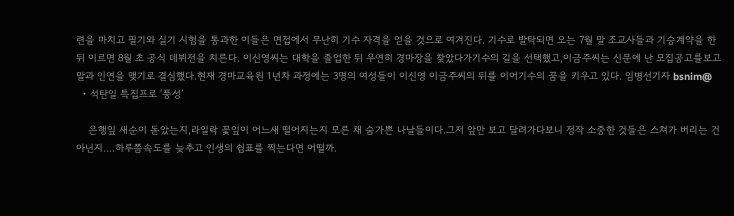련을 마치고 필기와 실기 시험을 통과한 이들은 면접에서 무난히 기수 자격을 얻을 것으로 여겨진다. 기수로 발탁되면 오는 7월 말 조교사들과 기승계약을 한뒤 이르면 8월 초 공식 데뷔전을 치른다. 이신영씨는 대학을 졸업한 뒤 우연히 경마장을 찾았다가기수의 길을 선택했고,이금주씨는 신문에 난 모집공고를보고 말과 인연을 맺기로 결심했다.현재 경마교육원 1년차 과정에는 3명의 여성들이 이신영 이금주씨의 뒤를 이어기수의 꿈을 키우고 있다. 임병선기자 bsnim@
  • 석탄일 특집프로 ‘풍성’

    은행잎 새순이 돋았는지,라일락 꽃잎이 어느새 떨어지는지 모른 채 숨가쁜 나날들이다.그저 앞만 보고 달려가다보니 정작 소중한 것들은 스쳐가 버리는 건 아닌지….하루쯤속도를 늦추고 인생의 쉼표를 찍는다면 어떨까.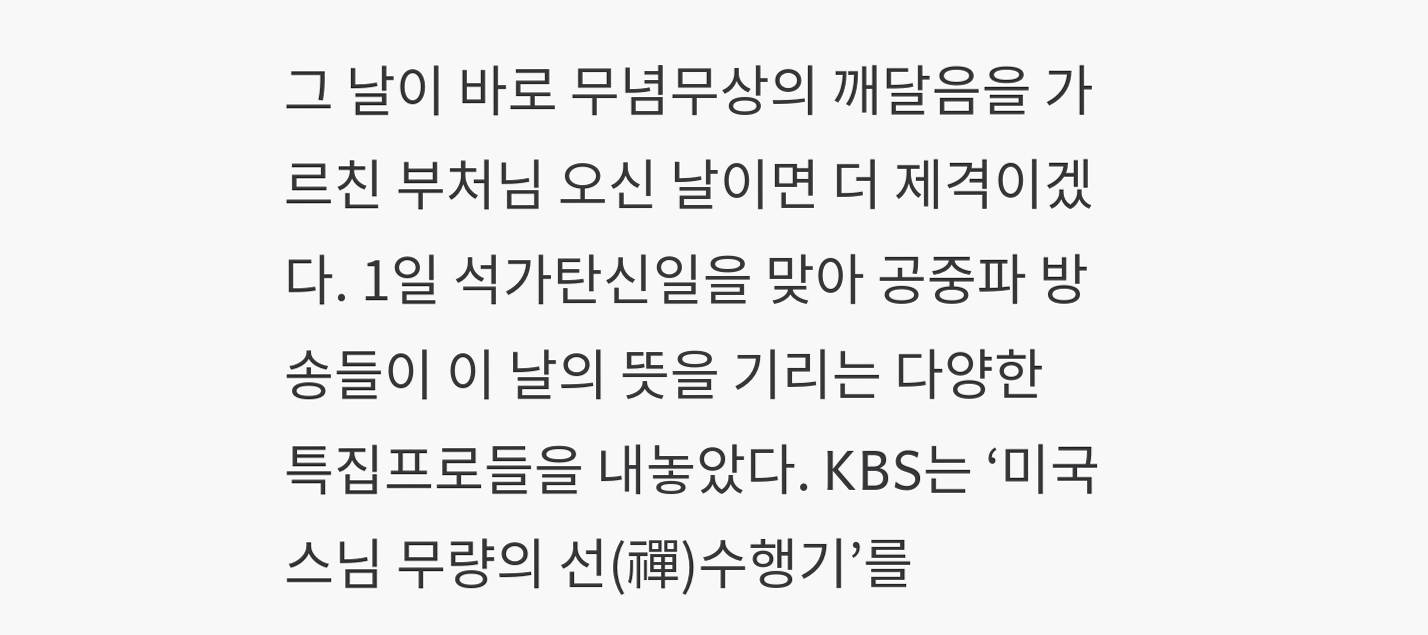그 날이 바로 무념무상의 깨달음을 가르친 부처님 오신 날이면 더 제격이겠다. 1일 석가탄신일을 맞아 공중파 방송들이 이 날의 뜻을 기리는 다양한 특집프로들을 내놓았다. KBS는 ‘미국스님 무량의 선(禪)수행기’를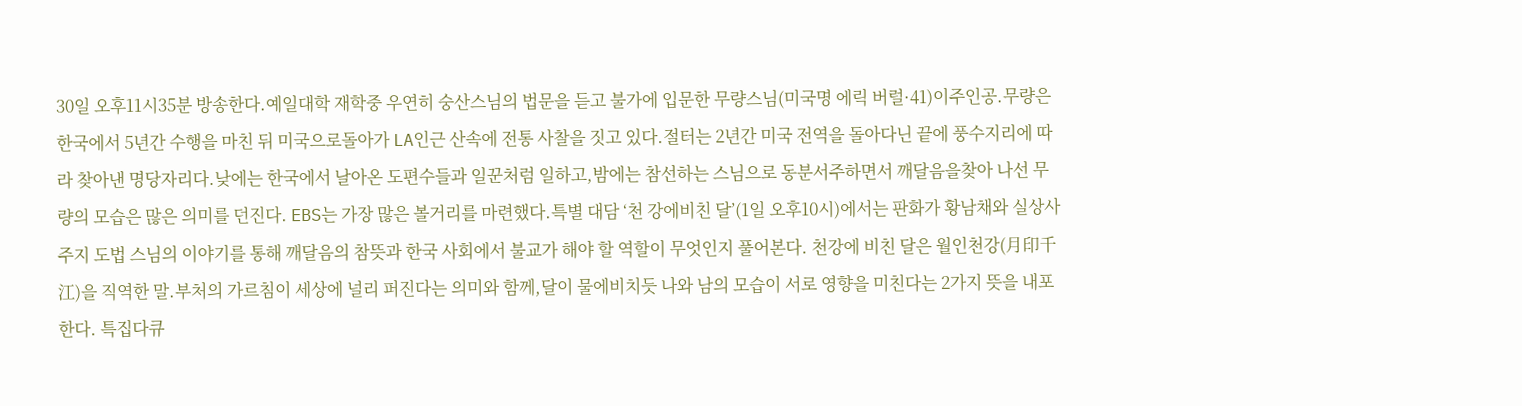30일 오후11시35분 방송한다.예일대학 재학중 우연히 숭산스님의 법문을 듣고 불가에 입문한 무량스님(미국명 에릭 버럴·41)이주인공.무량은 한국에서 5년간 수행을 마친 뒤 미국으로돌아가 LA인근 산속에 전통 사찰을 짓고 있다.절터는 2년간 미국 전역을 돌아다닌 끝에 풍수지리에 따라 찾아낸 명당자리다.낮에는 한국에서 날아온 도편수들과 일꾼처럼 일하고,밤에는 참선하는 스님으로 동분서주하면서 깨달음을찾아 나선 무량의 모습은 많은 의미를 던진다. EBS는 가장 많은 볼거리를 마련했다.특별 대담 ‘천 강에비친 달’(1일 오후10시)에서는 판화가 황남채와 실상사주지 도법 스님의 이야기를 통해 깨달음의 참뜻과 한국 사회에서 불교가 해야 할 역할이 무엇인지 풀어본다. 천강에 비친 달은 월인천강(月印千江)을 직역한 말.부처의 가르침이 세상에 널리 퍼진다는 의미와 함께,달이 물에비치듯 나와 남의 모습이 서로 영향을 미친다는 2가지 뜻을 내포한다. 특집다큐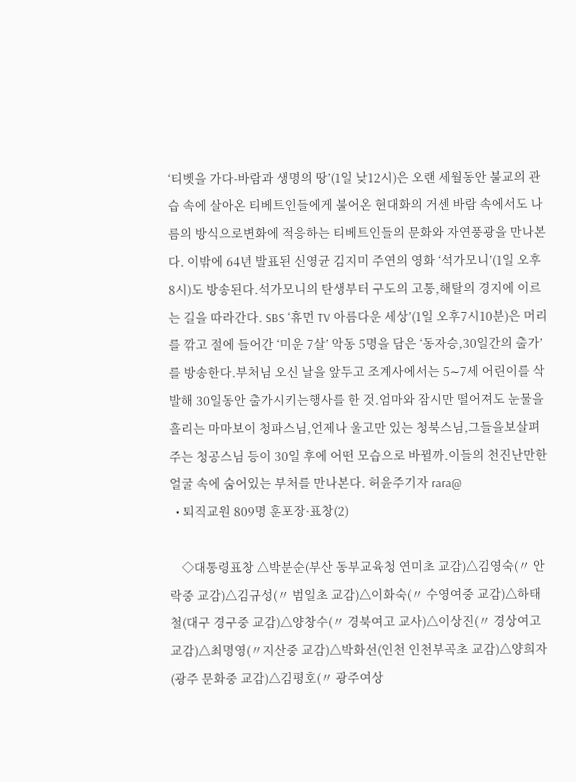‘티벳을 가다-바람과 생명의 땅’(1일 낮12시)은 오랜 세월동안 불교의 관습 속에 살아온 티베트인들에게 불어온 현대화의 거센 바람 속에서도 나름의 방식으로변화에 적응하는 티베트인들의 문화와 자연풍광을 만나본다. 이밖에 64년 발표된 신영균 김지미 주연의 영화 ‘석가모니’(1일 오후8시)도 방송된다.석가모니의 탄생부터 구도의 고통,해탈의 경지에 이르는 길을 따라간다. SBS ‘휴먼 TV 아름다운 세상’(1일 오후7시10분)은 머리를 깎고 절에 들어간 ‘미운 7살’ 악동 5명을 담은 ‘동자승,30일간의 출가’를 방송한다.부처님 오신 날을 앞두고 조계사에서는 5∼7세 어린이를 삭발해 30일동안 출가시키는행사를 한 것.엄마와 잠시만 떨어져도 눈물을 흘리는 마마보이 청파스님,언제나 울고만 있는 청북스님,그들을보살펴주는 청공스님 등이 30일 후에 어떤 모습으로 바뀔까.이들의 천진난만한 얼굴 속에 숨어있는 부처를 만나본다. 허윤주기자 rara@
  • 퇴직교원 809명 훈포장·표창(2)

    ◇대통령표창 △박분순(부산 동부교육청 연미초 교감)△김영숙(〃 안락중 교감)△김규성(〃 범일초 교감)△이화숙(〃 수영여중 교감)△하태철(대구 경구중 교감)△양창수(〃 경북여고 교사)△이상진(〃 경상여고 교감)△최명영(〃지산중 교감)△박화선(인천 인천부곡초 교감)△양희자(광주 문화중 교감)△김평호(〃 광주여상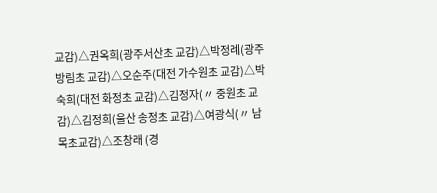교감)△권옥희(광주서산초 교감)△박정례(광주방림초 교감)△오순주(대전 가수원초 교감)△박숙희(대전 화정초 교감)△김정자(〃 중원초 교감)△김정희(울산 송정초 교감)△여광식(〃 남목초교감)△조창래 (경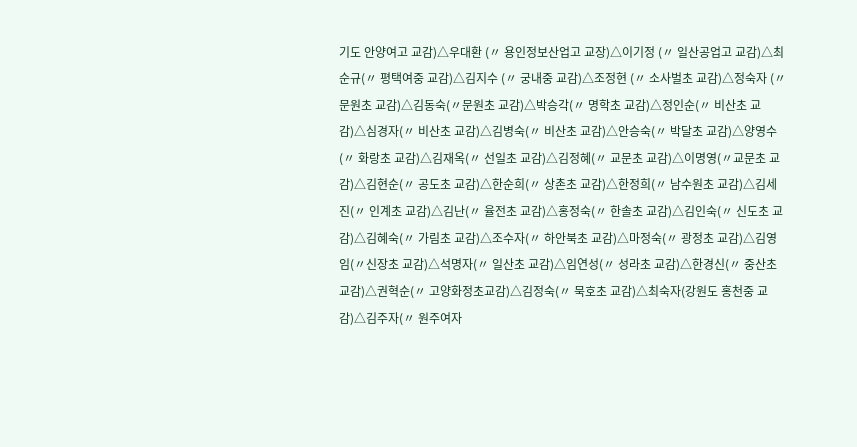기도 안양여고 교감)△우대환 (〃 용인정보산업고 교장)△이기정 (〃 일산공업고 교감)△최순규(〃 평택여중 교감)△김지수 (〃 궁내중 교감)△조정현 (〃 소사벌초 교감)△정숙자 (〃 문원초 교감)△김동숙(〃문원초 교감)△박승각(〃 명학초 교감)△정인순(〃 비산초 교감)△심경자(〃 비산초 교감)△김병숙(〃 비산초 교감)△안승숙(〃 박달초 교감)△양영수(〃 화랑초 교감)△김재옥(〃 선일초 교감)△김정혜(〃 교문초 교감)△이명영(〃교문초 교감)△김현순(〃 공도초 교감)△한순희(〃 상촌초 교감)△한정희(〃 남수원초 교감)△김세진(〃 인계초 교감)△김난(〃 율전초 교감)△홍정숙(〃 한솔초 교감)△김인숙(〃 신도초 교감)△김혜숙(〃 가림초 교감)△조수자(〃 하안북초 교감)△마정숙(〃 광정초 교감)△김영임(〃신장초 교감)△석명자(〃 일산초 교감)△임연성(〃 성라초 교감)△한경신(〃 중산초 교감)△권혁순(〃 고양화정초교감)△김정숙(〃 묵호초 교감)△최숙자(강원도 홍천중 교감)△김주자(〃 원주여자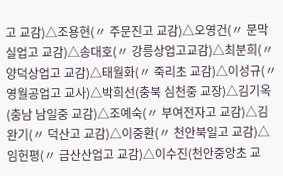고 교감)△조용현(〃 주문진고 교감)△오영건(〃 문막실업고 교감)△송대호(〃 강릉상업고교감)△최분희(〃 양덕상업고 교감)△태월화(〃 죽리초 교감)△이성규(〃 영월공업고 교사)△박희선(충북 심천중 교장)△김기옥(충남 남일중 교감)△조예숙(〃 부여전자고 교감)△김완기(〃 덕산고 교감)△이중환(〃 천안북일고 교감)△임헌평(〃 금산산업고 교감)△이수진(천안중앙초 교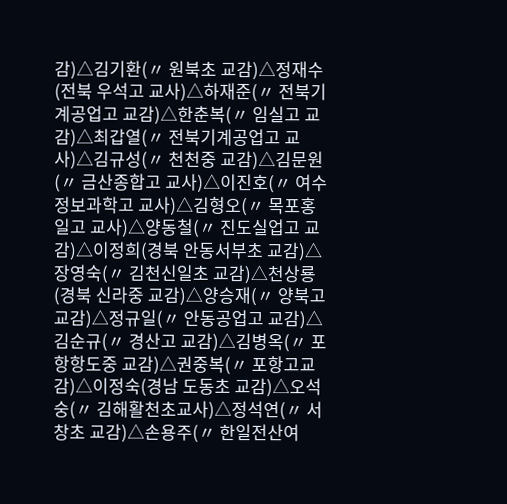감)△김기환(〃 원북초 교감)△정재수(전북 우석고 교사)△하재준(〃 전북기계공업고 교감)△한춘복(〃 임실고 교감)△최갑열(〃 전북기계공업고 교사)△김규성(〃 천천중 교감)△김문원(〃 금산종합고 교사)△이진호(〃 여수정보과학고 교사)△김형오(〃 목포홍일고 교사)△양동철(〃 진도실업고 교감)△이정희(경북 안동서부초 교감)△장영숙(〃 김천신일초 교감)△천상룡(경북 신라중 교감)△양승재(〃 양북고 교감)△정규일(〃 안동공업고 교감)△김순규(〃 경산고 교감)△김병옥(〃 포항항도중 교감)△권중복(〃 포항고교감)△이정숙(경남 도동초 교감)△오석숭(〃 김해활천초교사)△정석연(〃 서창초 교감)△손용주(〃 한일전산여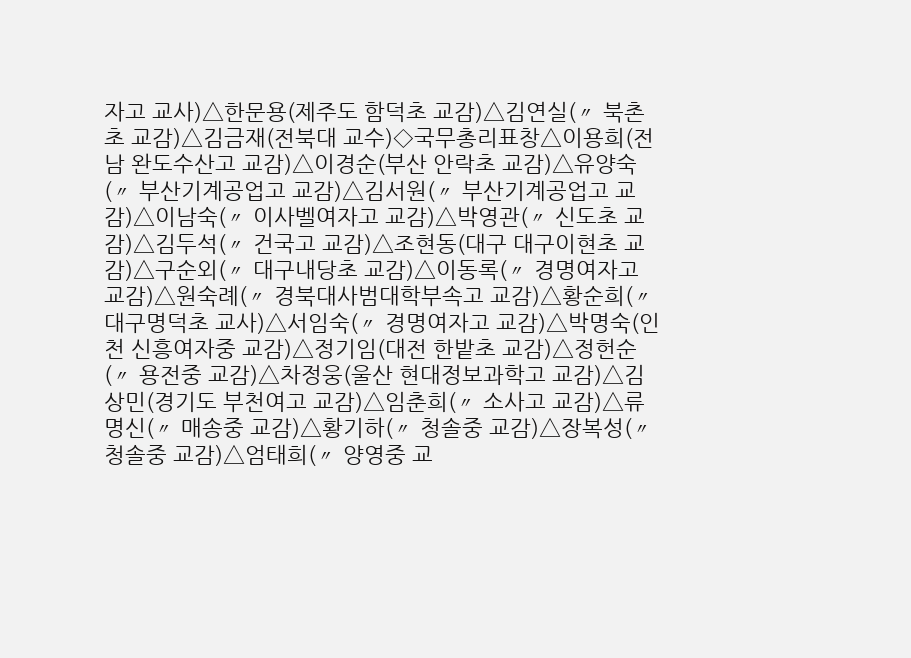자고 교사)△한문용(제주도 함덕초 교감)△김연실(〃 북촌초 교감)△김금재(전북대 교수)◇국무총리표창△이용희(전남 완도수산고 교감)△이경순(부산 안락초 교감)△유양숙(〃 부산기계공업고 교감)△김서원(〃 부산기계공업고 교감)△이남숙(〃 이사벨여자고 교감)△박영관(〃 신도초 교감)△김두석(〃 건국고 교감)△조현동(대구 대구이현초 교감)△구순외(〃 대구내당초 교감)△이동록(〃 경명여자고 교감)△원숙례(〃 경북대사범대학부속고 교감)△황순희(〃대구명덕초 교사)△서임숙(〃 경명여자고 교감)△박명숙(인천 신흥여자중 교감)△정기임(대전 한밭초 교감)△정헌순(〃 용전중 교감)△차정웅(울산 현대정보과학고 교감)△김상민(경기도 부천여고 교감)△임춘희(〃 소사고 교감)△류명신(〃 매송중 교감)△황기하(〃 청솔중 교감)△장복성(〃 청솔중 교감)△엄태희(〃 양영중 교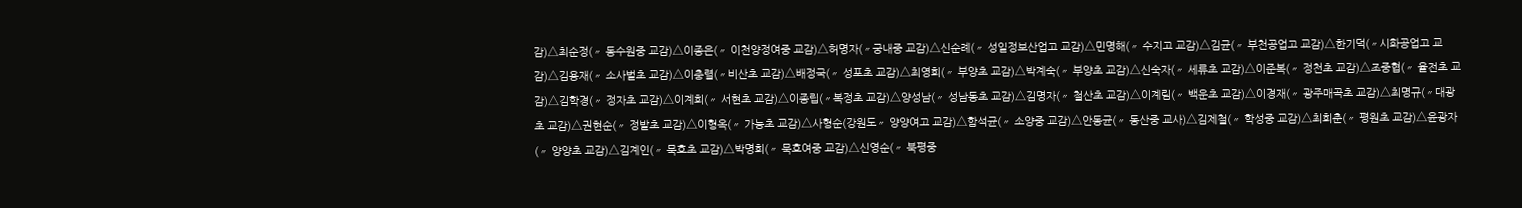감)△최순정(〃 동수원중 교감)△이종은(〃 이천양정여중 교감)△허명자(〃궁내중 교감)△신순례(〃 성일정보산업고 교감)△민명해(〃 수지고 교감)△김균(〃 부천공업고 교감)△한기덕(〃시화공업고 교감)△김용재(〃 소사벌초 교감)△이충렬(〃비산초 교감)△배정국(〃 성포초 교감)△최영희(〃 부양초 교감)△박계숙(〃 부양초 교감)△신숙자(〃 세류초 교감)△이준복(〃 정천초 교감)△조중협(〃 율전초 교감)△김학경(〃 정자초 교감)△이계희(〃 서현초 교감)△이종립(〃복정초 교감)△양성남(〃 성남동초 교감)△김명자(〃 철산초 교감)△이계림(〃 백운초 교감)△이경재(〃 광주매곡초 교감)△최명규(〃대광초 교감)△권현순(〃 정발초 교감)△이형옥(〃 가능초 교감)△사형순(강원도〃 양양여고 교감)△함석균(〃 소양중 교감)△안동균(〃 동산중 교사)△김제철(〃 학성중 교감)△최희춘(〃 평원초 교감)△윤광자(〃 양양초 교감)△김계인(〃 묵호초 교감)△박명희(〃 묵호여중 교감)△신영순(〃 북평중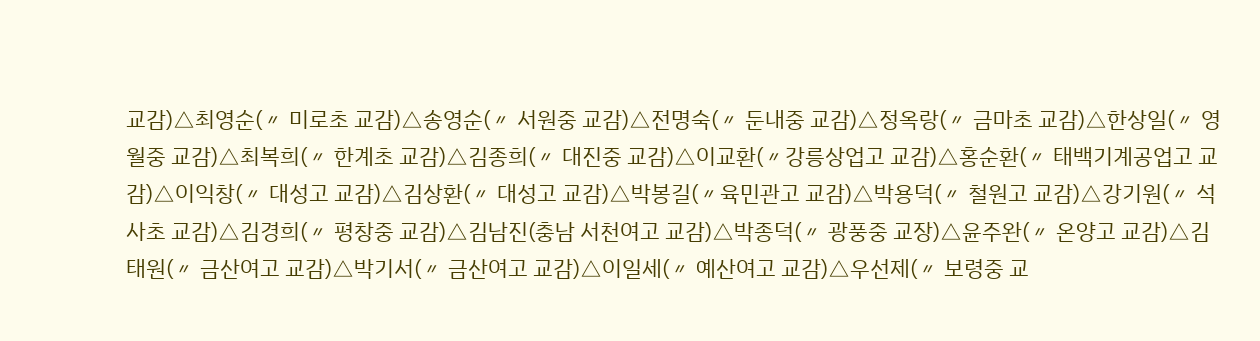교감)△최영순(〃 미로초 교감)△송영순(〃 서원중 교감)△전명숙(〃 둔내중 교감)△정옥랑(〃 금마초 교감)△한상일(〃 영월중 교감)△최복희(〃 한계초 교감)△김종희(〃 대진중 교감)△이교환(〃강릉상업고 교감)△홍순환(〃 태백기계공업고 교감)△이익창(〃 대성고 교감)△김상환(〃 대성고 교감)△박봉길(〃육민관고 교감)△박용덕(〃 철원고 교감)△강기원(〃 석사초 교감)△김경희(〃 평창중 교감)△김남진(충남 서천여고 교감)△박종덕(〃 광풍중 교장)△윤주완(〃 온양고 교감)△김태원(〃 금산여고 교감)△박기서(〃 금산여고 교감)△이일세(〃 예산여고 교감)△우선제(〃 보령중 교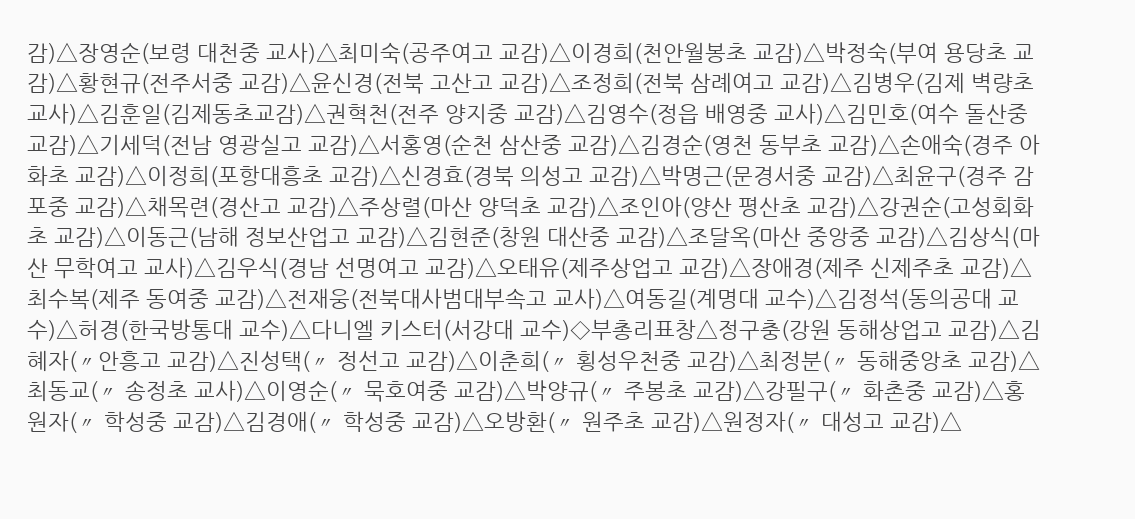감)△장영순(보령 대천중 교사)△최미숙(공주여고 교감)△이경희(천안월봉초 교감)△박정숙(부여 용당초 교감)△황현규(전주서중 교감)△윤신경(전북 고산고 교감)△조정희(전북 삼례여고 교감)△김병우(김제 벽량초 교사)△김훈일(김제동초교감)△권혁천(전주 양지중 교감)△김영수(정읍 배영중 교사)△김민호(여수 돌산중 교감)△기세덕(전남 영광실고 교감)△서홍영(순천 삼산중 교감)△김경순(영천 동부초 교감)△손애숙(경주 아화초 교감)△이정희(포항대흥초 교감)△신경효(경북 의성고 교감)△박명근(문경서중 교감)△최윤구(경주 감포중 교감)△채목련(경산고 교감)△주상렬(마산 양덕초 교감)△조인아(양산 평산초 교감)△강권순(고성회화초 교감)△이동근(남해 정보산업고 교감)△김현준(창원 대산중 교감)△조달옥(마산 중앙중 교감)△김상식(마산 무학여고 교사)△김우식(경남 선명여고 교감)△오태유(제주상업고 교감)△장애경(제주 신제주초 교감)△최수복(제주 동여중 교감)△전재웅(전북대사범대부속고 교사)△여동길(계명대 교수)△김정석(동의공대 교수)△허경(한국방통대 교수)△다니엘 키스터(서강대 교수)◇부총리표창△정구충(강원 동해상업고 교감)△김혜자(〃안흥고 교감)△진성택(〃 정선고 교감)△이춘희(〃 횡성우천중 교감)△최정분(〃 동해중앙초 교감)△최동교(〃 송정초 교사)△이영순(〃 묵호여중 교감)△박양규(〃 주봉초 교감)△강필구(〃 화촌중 교감)△홍원자(〃 학성중 교감)△김경애(〃 학성중 교감)△오방환(〃 원주초 교감)△원정자(〃 대성고 교감)△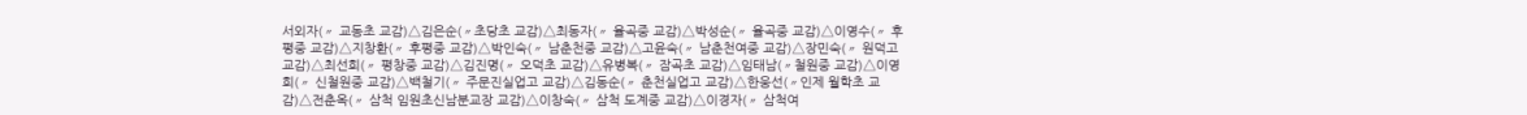서외자(〃 교동초 교감)△김은순(〃초당초 교감)△최동자(〃 율곡중 교감)△박성순(〃 율곡중 교감)△이영수(〃 후평중 교감)△지창환(〃 후평중 교감)△박인숙(〃 남춘천중 교감)△고윤숙(〃 남춘천여중 교감)△장민숙(〃 원덕고 교감)△최선희(〃 평창중 교감)△김진명(〃 오덕초 교감)△유병복(〃 잠곡초 교감)△임태남(〃철원중 교감)△이영희(〃 신철원중 교감)△백철기(〃 주문진실업고 교감)△김동순(〃 춘천실업고 교감)△한웅선(〃인제 월학초 교감)△전춘옥(〃 삼척 임원초신남분교장 교감)△이창숙(〃 삼척 도계중 교감)△이경자(〃 삼척여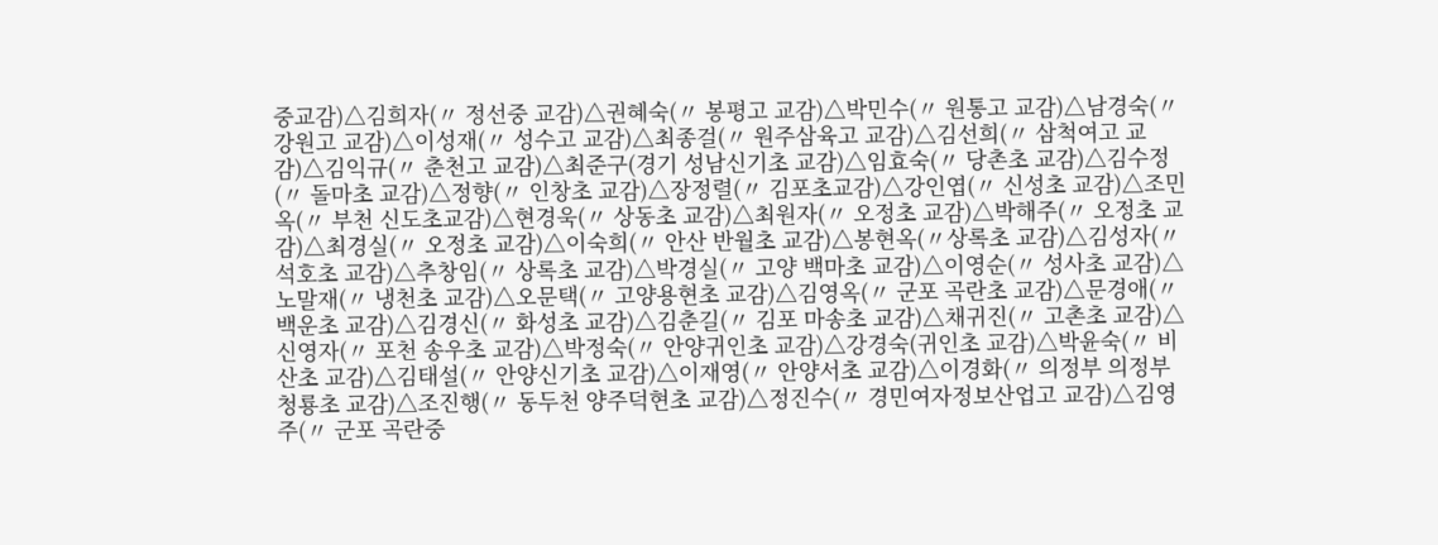중교감)△김희자(〃 정선중 교감)△권혜숙(〃 봉평고 교감)△박민수(〃 원통고 교감)△남경숙(〃 강원고 교감)△이성재(〃 성수고 교감)△최종걸(〃 원주삼육고 교감)△김선희(〃 삼척여고 교감)△김익규(〃 춘천고 교감)△최준구(경기 성남신기초 교감)△임효숙(〃 당촌초 교감)△김수정(〃 돌마초 교감)△정향(〃 인창초 교감)△장정렬(〃 김포초교감)△강인엽(〃 신성초 교감)△조민옥(〃 부천 신도초교감)△현경욱(〃 상동초 교감)△최원자(〃 오정초 교감)△박해주(〃 오정초 교감)△최경실(〃 오정초 교감)△이숙희(〃 안산 반월초 교감)△봉현옥(〃상록초 교감)△김성자(〃 석호초 교감)△추창임(〃 상록초 교감)△박경실(〃 고양 백마초 교감)△이영순(〃 성사초 교감)△노말재(〃 냉천초 교감)△오문택(〃 고양용현초 교감)△김영옥(〃 군포 곡란초 교감)△문경애(〃 백운초 교감)△김경신(〃 화성초 교감)△김춘길(〃 김포 마송초 교감)△채귀진(〃 고촌초 교감)△신영자(〃 포천 송우초 교감)△박정숙(〃 안양귀인초 교감)△강경숙(귀인초 교감)△박윤숙(〃 비산초 교감)△김태설(〃 안양신기초 교감)△이재영(〃 안양서초 교감)△이경화(〃 의정부 의정부청룡초 교감)△조진행(〃 동두천 양주덕현초 교감)△정진수(〃 경민여자정보산업고 교감)△김영주(〃 군포 곡란중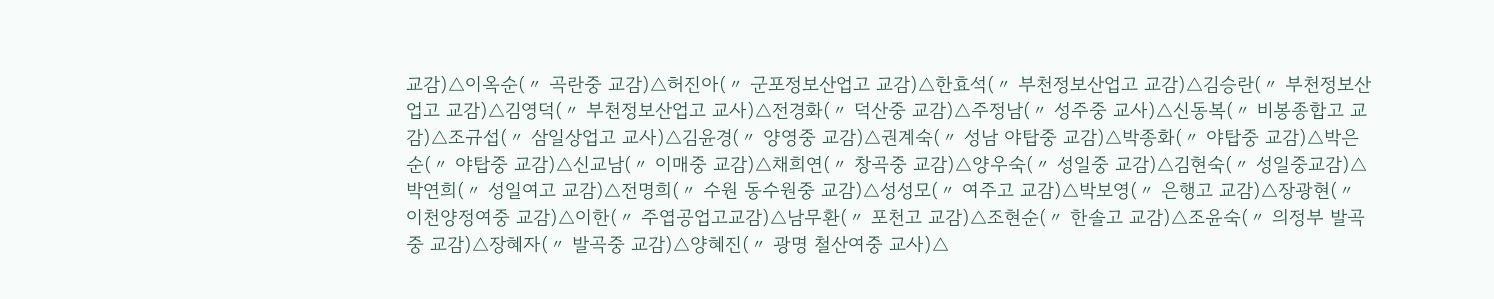교감)△이옥순(〃 곡란중 교감)△허진아(〃 군포정보산업고 교감)△한효석(〃 부천정보산업고 교감)△김승란(〃 부천정보산업고 교감)△김영덕(〃 부천정보산업고 교사)△전경화(〃 덕산중 교감)△주정남(〃 성주중 교사)△신동복(〃 비봉종합고 교감)△조규섭(〃 삼일상업고 교사)△김윤경(〃 양영중 교감)△권계숙(〃 성남 야탑중 교감)△박종화(〃 야탑중 교감)△박은순(〃 야탑중 교감)△신교남(〃 이매중 교감)△채희연(〃 창곡중 교감)△양우숙(〃 성일중 교감)△김현숙(〃 성일중교감)△박연희(〃 성일여고 교감)△전명희(〃 수원 동수원중 교감)△성성모(〃 여주고 교감)△박보영(〃 은행고 교감)△장광현(〃 이천양정여중 교감)△이한(〃 주엽공업고교감)△남무환(〃 포천고 교감)△조현순(〃 한솔고 교감)△조윤숙(〃 의정부 발곡중 교감)△장혜자(〃 발곡중 교감)△양혜진(〃 광명 철산여중 교사)△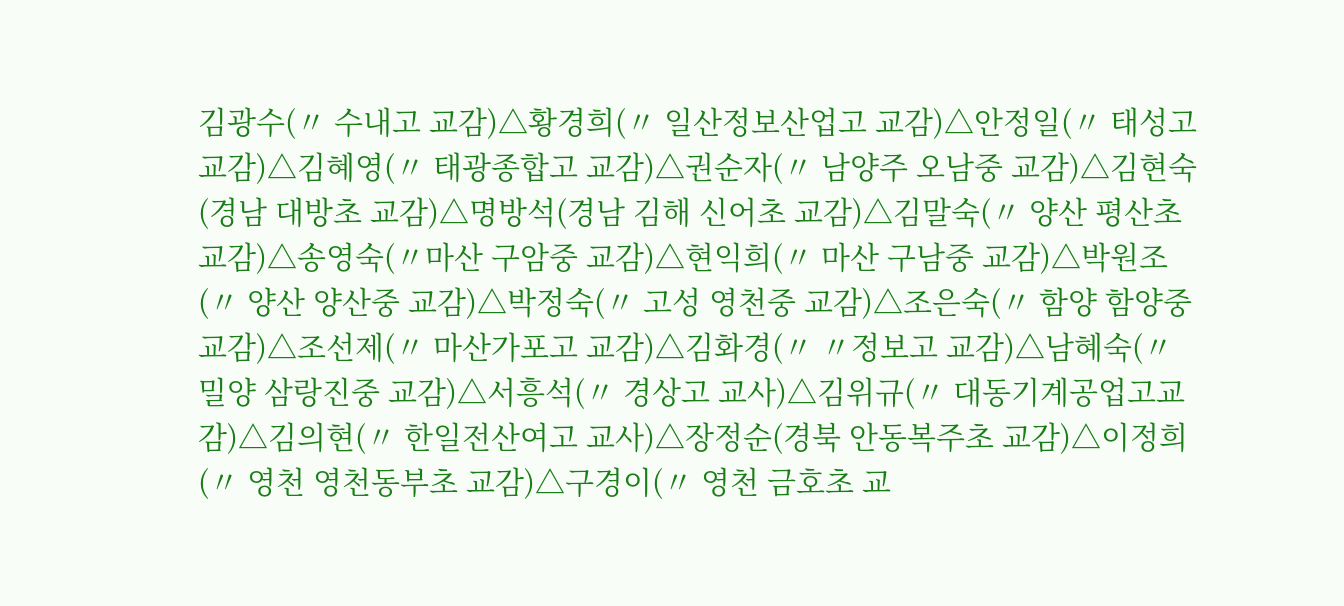김광수(〃 수내고 교감)△황경희(〃 일산정보산업고 교감)△안정일(〃 태성고교감)△김혜영(〃 태광종합고 교감)△권순자(〃 남양주 오남중 교감)△김현숙(경남 대방초 교감)△명방석(경남 김해 신어초 교감)△김말숙(〃 양산 평산초 교감)△송영숙(〃마산 구암중 교감)△현익희(〃 마산 구남중 교감)△박원조(〃 양산 양산중 교감)△박정숙(〃 고성 영천중 교감)△조은숙(〃 함양 함양중 교감)△조선제(〃 마산가포고 교감)△김화경(〃 〃정보고 교감)△남혜숙(〃 밀양 삼랑진중 교감)△서흥석(〃 경상고 교사)△김위규(〃 대동기계공업고교감)△김의현(〃 한일전산여고 교사)△장정순(경북 안동복주초 교감)△이정희(〃 영천 영천동부초 교감)△구경이(〃 영천 금호초 교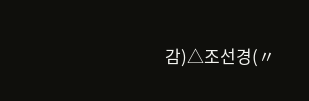감)△조선경(〃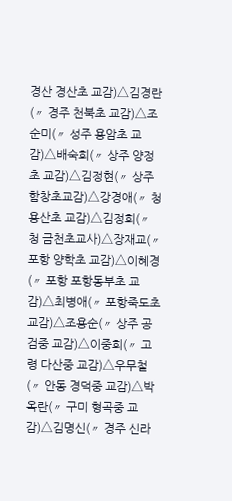경산 경산초 교감)△김경란(〃 경주 천북초 교감)△조순미(〃 성주 용암초 교감)△배숙희(〃 상주 양정초 교감)△김정현(〃 상주 함창초교감)△강경애(〃 청 용산초 교감)△김정희(〃 청 금천초교사)△장재교(〃 포항 양학초 교감)△이혜경(〃 포항 포항동부초 교감)△최병애(〃 포항죽도초 교감)△조용순(〃 상주 공검중 교감)△이중희(〃 고령 다산중 교감)△우무철(〃 안동 경덕중 교감)△박옥란(〃 구미 형곡중 교감)△김명신(〃 경주 신라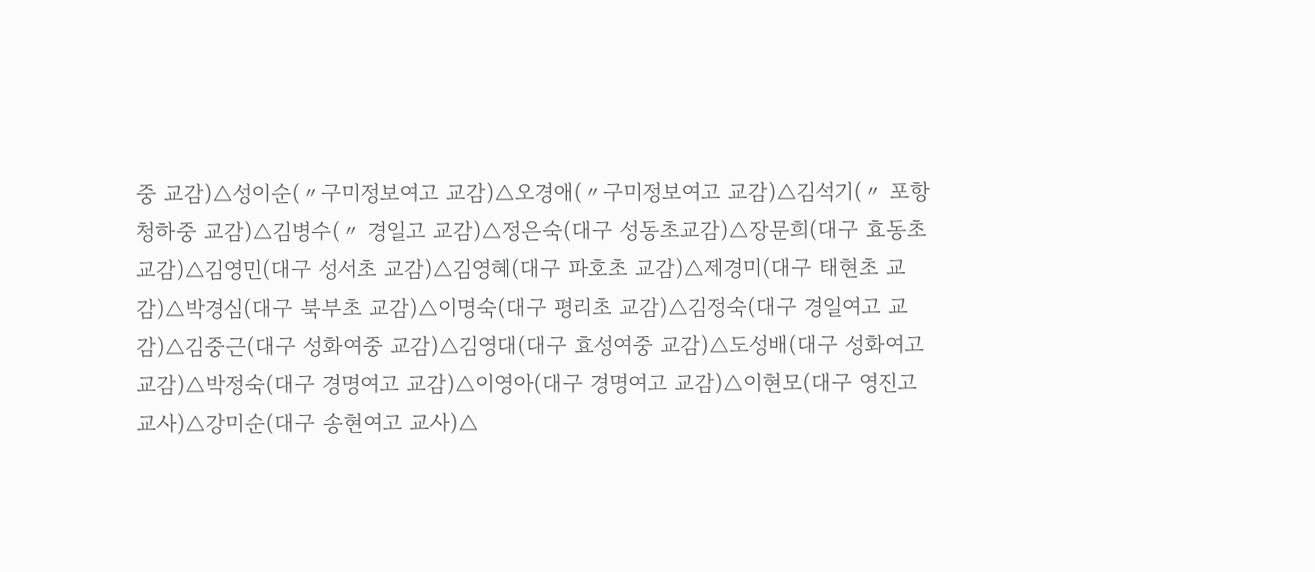중 교감)△성이순(〃구미정보여고 교감)△오경애(〃구미정보여고 교감)△김석기(〃 포항 청하중 교감)△김병수(〃 경일고 교감)△정은숙(대구 성동초교감)△장문희(대구 효동초 교감)△김영민(대구 성서초 교감)△김영혜(대구 파호초 교감)△제경미(대구 태현초 교감)△박경심(대구 북부초 교감)△이명숙(대구 평리초 교감)△김정숙(대구 경일여고 교감)△김중근(대구 성화여중 교감)△김영대(대구 효성여중 교감)△도성배(대구 성화여고교감)△박정숙(대구 경명여고 교감)△이영아(대구 경명여고 교감)△이현모(대구 영진고 교사)△강미순(대구 송현여고 교사)△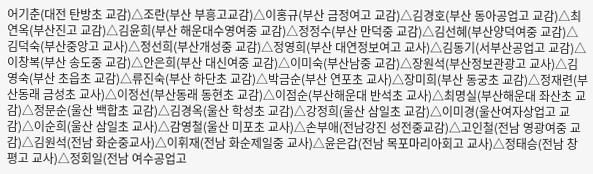어기춘(대전 탄방초 교감)△조란(부산 부흥고교감)△이홍규(부산 금정여고 교감)△김경호(부산 동아공업고 교감)△최연옥(부산진고 교감)△김윤희(부산 해운대수영여중 교감)△정정수(부산 만덕중 교감)△김선혜(부산양덕여중 교감)△김덕숙(부산중앙고 교사)△정선희(부산개성중 교감)△정영희(부산 대연정보여고 교사)△김동기(서부산공업고 교감)△이창복(부산 송도중 교감)△안은희(부산 대신여중 교감)△이미숙(부산남중 교감)△장원석(부산정보관광고 교사)△김영숙(부산 초읍초 교감)△류진숙(부산 하단초 교감)△박금순(부산 연포초 교사)△장미희(부산 동궁초 교감)△정재련(부산동래 금성초 교사)△이정선(부산동래 동현초 교감)△이점순(부산해운대 반석초 교사)△최명실(부산해운대 좌산초 교감)△정문순(울산 백합초 교감)△김경옥(울산 학성초 교감)△강정희(울산 삼일초 교감)△이미경(울산여자상업고 교감)△이순희(울산 삼일초 교사)△감영철(울산 미포초 교사)△손부애(전남강진 성전중교감)△고인철(전남 영광여중 교감)△김원석(전남 화순중교사)△이휘재(전남 화순제일중 교사)△윤은갑(전남 목포마리아회고 교사)△정태승(전남 창평고 교사)△정회일(전남 여수공업고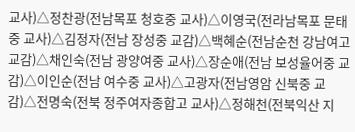교사)△정찬광(전남목포 청호중 교사)△이영국(전라남목포 문태중 교사)△김정자(전남 장성중 교감)△백혜순(전남순천 강남여고 교감)△채인숙(전남 광양여중 교사)△장순애(전남 보성율어중 교감)△이인순(전남 여수중 교사)△고광자(전남영암 신북중 교감)△전명숙(전북 정주여자종합고 교사)△정해천(전북익산 지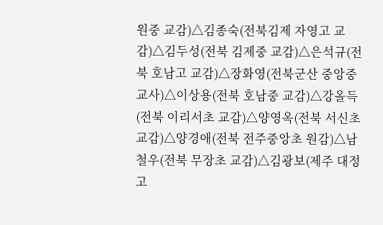원중 교감)△김종숙(전북김제 자영고 교감)△김두성(전북 김제중 교감)△은석규(전북 호남고 교감)△장화영(전북군산 중앙중 교사)△이상용(전북 호남중 교감)△강올득(전북 이리서초 교감)△양영옥(전북 서신초 교감)△양경애(전북 전주중앙초 원감)△남철우(전북 무장초 교감)△김광보(제주 대정고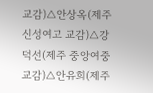교감)△안상옥(제주 신성여고 교감)△강덕선(제주 중앙여중 교감)△안유희(제주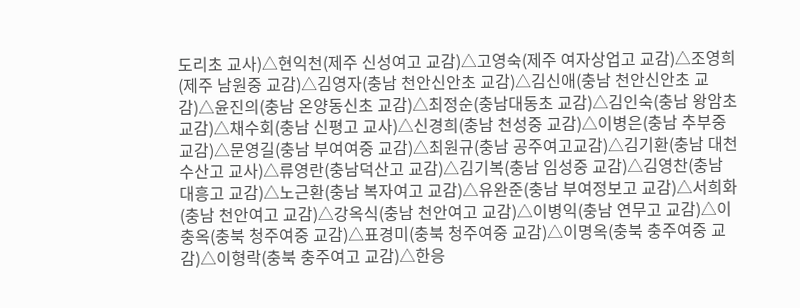도리초 교사)△현익천(제주 신성여고 교감)△고영숙(제주 여자상업고 교감)△조영희(제주 남원중 교감)△김영자(충남 천안신안초 교감)△김신애(충남 천안신안초 교감)△윤진의(충남 온양동신초 교감)△최정순(충남대동초 교감)△김인숙(충남 왕암초 교감)△채수회(충남 신평고 교사)△신경희(충남 천성중 교감)△이병은(충남 추부중 교감)△문영길(충남 부여여중 교감)△최원규(충남 공주여고교감)△김기환(충남 대천수산고 교사)△류영란(충남덕산고 교감)△김기복(충남 임성중 교감)△김영찬(충남 대흥고 교감)△노근환(충남 복자여고 교감)△유완준(충남 부여정보고 교감)△서희화(충남 천안여고 교감)△강옥식(충남 천안여고 교감)△이병익(충남 연무고 교감)△이충옥(충북 청주여중 교감)△표경미(충북 청주여중 교감)△이명옥(충북 충주여중 교감)△이형락(충북 충주여고 교감)△한응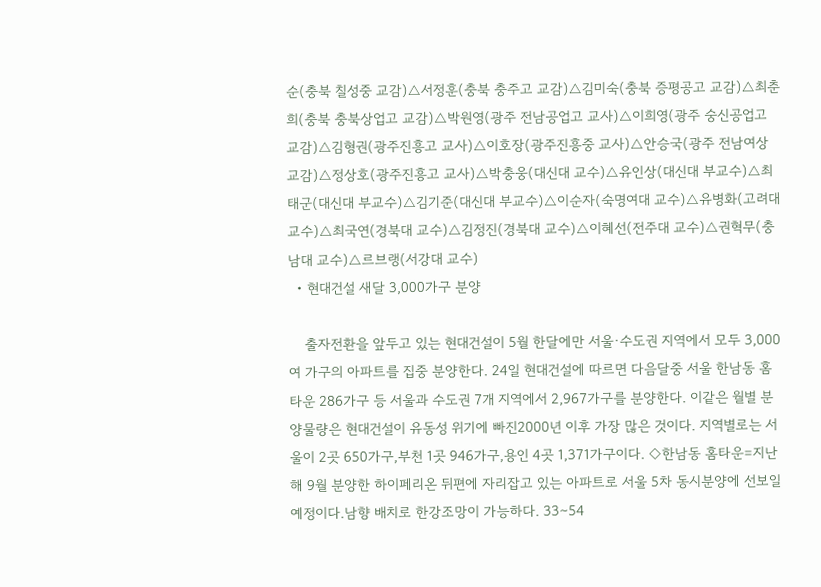순(충북 칠성중 교감)△서정훈(충북 충주고 교감)△김미숙(충북 증평공고 교감)△최춘희(충북 충북상업고 교감)△박원영(광주 전남공업고 교사)△이희영(광주 숭신공업고 교감)△김형권(광주진흥고 교사)△이호장(광주진흥중 교사)△안승국(광주 전남여상 교감)△정상호(광주진흥고 교사)△박충웅(대신대 교수)△유인상(대신대 부교수)△최태군(대신대 부교수)△김기준(대신대 부교수)△이순자(숙명여대 교수)△유병화(고려대 교수)△최국연(경북대 교수)△김정진(경북대 교수)△이혜선(전주대 교수)△권혁무(충남대 교수)△르브랭(서강대 교수)
  • 현대건설 새달 3,000가구 분양

    출자전환을 앞두고 있는 현대건설이 5월 한달에만 서울·수도권 지역에서 모두 3,000여 가구의 아파트를 집중 분양한다. 24일 현대건설에 따르면 다음달중 서울 한남동 홈타운 286가구 등 서울과 수도권 7개 지역에서 2,967가구를 분양한다. 이같은 월별 분양물량은 현대건설이 유동성 위기에 빠진2000년 이후 가장 많은 것이다. 지역별로는 서울이 2곳 650가구,부천 1곳 946가구,용인 4곳 1,371가구이다. ◇한남동 홈타운=지난해 9월 분양한 하이페리온 뒤편에 자리잡고 있는 아파트로 서울 5차 동시분양에 선보일 예정이다.남향 배치로 한강조망이 가능하다. 33∼54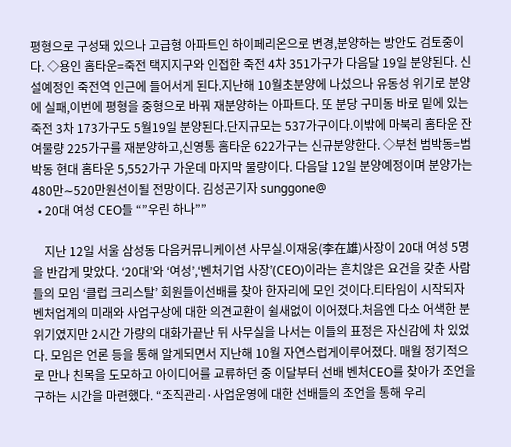평형으로 구성돼 있으나 고급형 아파트인 하이페리온으로 변경,분양하는 방안도 검토중이다. ◇용인 홈타운=죽전 택지지구와 인접한 죽전 4차 351가구가 다음달 19일 분양된다. 신설예정인 죽전역 인근에 들어서게 된다.지난해 10월초분양에 나섰으나 유동성 위기로 분양에 실패,이번에 평형을 중형으로 바꿔 재분양하는 아파트다. 또 분당 구미동 바로 밑에 있는 죽전 3차 173가구도 5월19일 분양된다.단지규모는 537가구이다.이밖에 마북리 홈타운 잔여물량 225가구를 재분양하고,신영통 홈타운 622가구는 신규분양한다. ◇부천 범박동=범박동 현대 홈타운 5,552가구 가운데 마지막 물량이다. 다음달 12일 분양예정이며 분양가는 480만∼520만원선이될 전망이다. 김성곤기자 sunggone@
  • 20대 여성 CEO들 “”우린 하나””

    지난 12일 서울 삼성동 다음커뮤니케이션 사무실.이재웅(李在雄)사장이 20대 여성 5명을 반갑게 맞았다. ‘20대’와 ‘여성’,‘벤처기업 사장’(CEO)이라는 흔치않은 요건을 갖춘 사람들의 모임 ‘클럽 크리스탈’ 회원들이선배를 찾아 한자리에 모인 것이다.티타임이 시작되자 벤처업계의 미래와 사업구상에 대한 의견교환이 쉴새없이 이어졌다.처음엔 다소 어색한 분위기였지만 2시간 가량의 대화가끝난 뒤 사무실을 나서는 이들의 표정은 자신감에 차 있었다. 모임은 언론 등을 통해 알게되면서 지난해 10월 자연스럽게이루어졌다. 매월 정기적으로 만나 친목을 도모하고 아이디어를 교류하던 중 이달부터 선배 벤처CEO를 찾아가 조언을구하는 시간을 마련했다. “조직관리·사업운영에 대한 선배들의 조언을 통해 우리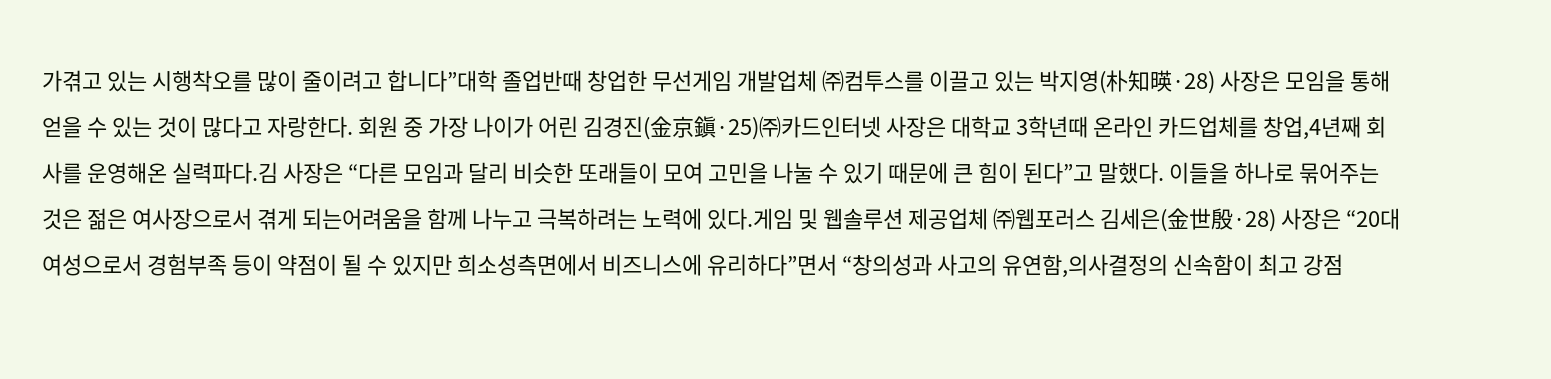가겪고 있는 시행착오를 많이 줄이려고 합니다”대학 졸업반때 창업한 무선게임 개발업체 ㈜컴투스를 이끌고 있는 박지영(朴知暎·28) 사장은 모임을 통해 얻을 수 있는 것이 많다고 자랑한다. 회원 중 가장 나이가 어린 김경진(金京鎭·25)㈜카드인터넷 사장은 대학교 3학년때 온라인 카드업체를 창업,4년째 회사를 운영해온 실력파다.김 사장은 “다른 모임과 달리 비슷한 또래들이 모여 고민을 나눌 수 있기 때문에 큰 힘이 된다”고 말했다. 이들을 하나로 묶어주는 것은 젊은 여사장으로서 겪게 되는어려움을 함께 나누고 극복하려는 노력에 있다.게임 및 웹솔루션 제공업체 ㈜웹포러스 김세은(金世殷·28) 사장은 “20대 여성으로서 경험부족 등이 약점이 될 수 있지만 희소성측면에서 비즈니스에 유리하다”면서 “창의성과 사고의 유연함,의사결정의 신속함이 최고 강점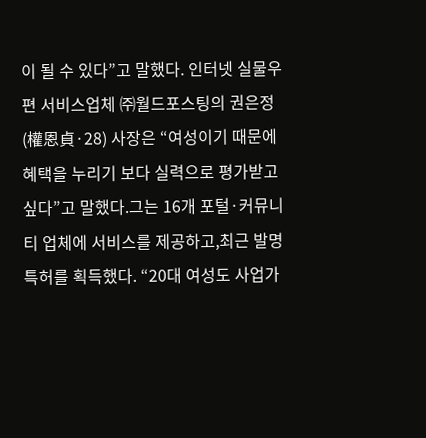이 될 수 있다”고 말했다. 인터넷 실물우편 서비스업체 ㈜월드포스팅의 권은정(權恩貞·28) 사장은 “여성이기 때문에 혜택을 누리기 보다 실력으로 평가받고 싶다”고 말했다.그는 16개 포털·커뮤니티 업체에 서비스를 제공하고,최근 발명특허를 획득했다. “20대 여성도 사업가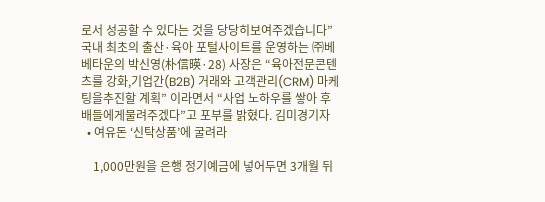로서 성공할 수 있다는 것을 당당히보여주겠습니다” 국내 최초의 출산·육아 포털사이트를 운영하는 ㈜베베타운의 박신영(朴信暎·28) 사장은 “육아전문콘텐츠를 강화,기업간(B2B) 거래와 고객관리(CRM) 마케팅을추진할 계획” 이라면서 “사업 노하우를 쌓아 후배들에게물려주겠다”고 포부를 밝혔다. 김미경기자
  • 여유돈 ‘신탁상품’에 굴려라

    1,000만원을 은행 정기예금에 넣어두면 3개월 뒤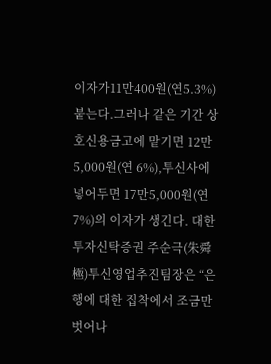이자가11만400원(연5.3%) 붙는다.그러나 같은 기간 상호신용금고에 맡기면 12만5,000원(연 6%),투신사에 넣어두면 17만5,000원(연7%)의 이자가 생긴다. 대한투자신탁증권 주순극(朱舜極)투신영업추진팀장은 “은행에 대한 집착에서 조금만 벗어나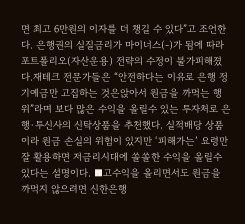면 최고 6만원의 이자를 더 챙길 수 있다”고 조언한다. 은행권의 실질금리가 마이너스(-)가 됨에 따라 포트폴리오(자산운용) 전략의 수정이 불가피해졌다.재테크 전문가들은 “안전하다는 이유로 은행 정기예금만 고집하는 것은앉아서 원금을 까먹는 행위”라며 보다 많은 수익을 올릴수 있는 투자처로 은행·투신사의 신탁상품을 추천했다. 실적배당 상품이라 원금 손실의 위험이 있지만 ‘피해가는’ 요령만 잘 활용하면 저금리시대에 쏠쏠한 수익을 올릴수 있다는 설명이다. ■고수익을 올리면서도 원금을 까먹지 않으려면 신한은행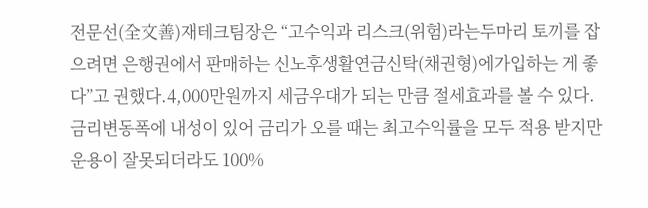전문선(全文善)재테크팀장은 “고수익과 리스크(위험)라는두마리 토끼를 잡으려면 은행권에서 판매하는 신노후생활연금신탁(채권형)에가입하는 게 좋다”고 권했다.4,000만원까지 세금우대가 되는 만큼 절세효과를 볼 수 있다.금리변동폭에 내성이 있어 금리가 오를 때는 최고수익률을 모두 적용 받지만 운용이 잘못되더라도 100%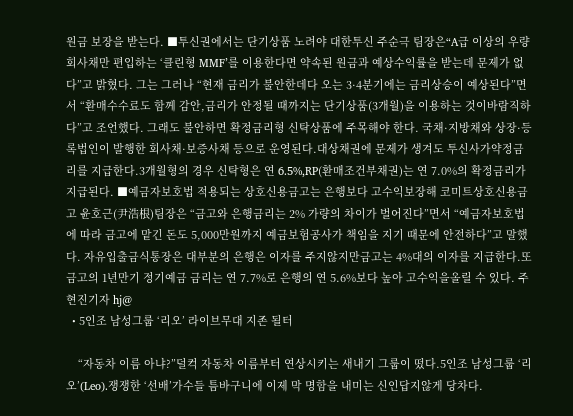원금 보장을 받는다. ■투신권에서는 단기상품 노려야 대한투신 주순극 팀장은“A급 이상의 우량회사채만 편입하는 ‘클린형 MMF’를 이용한다면 약속된 원금과 예상수익률을 받는데 문제가 없다”고 밝혔다. 그는 그러나 “현재 금리가 불안한데다 오는 3·4분기에는 금리상승이 예상된다”면서 “환매수수료도 함께 감안,금리가 안정될 때까지는 단기상품(3개월)을 이용하는 것이바람직하다”고 조언했다. 그래도 불안하면 확정금리형 신탁상품에 주목해야 한다. 국채·지방채와 상장·등록법인이 발행한 회사채·보증사채 등으로 운영된다.대상채권에 문제가 생겨도 투신사가약정금리를 지급한다.3개월형의 경우 신탁형은 연 6.5%,RP(환매조건부채권)는 연 7.0%의 확정금리가 지급된다. ■예금자보호법 적용되는 상호신용금고는 은행보다 고수익보장해 코미트상호신용금고 윤호근(尹浩根)팀장은 “금고와 은행금리는 2% 가량의 차이가 벌어진다”면서 “예금자보호법에 따라 금고에 맡긴 돈도 5,000만원까지 예금보험공사가 책임을 지기 때문에 안전하다”고 말했다. 자유입출금식통장은 대부분의 은행은 이자를 주지않지만금고는 4%대의 이자를 지급한다.또 금고의 1년만기 정기예금 금리는 연 7.7%로 은행의 연 5.6%보다 높아 고수익을올릴 수 있다. 주현진기자 hj@
  • 5인조 남성그룹 ‘리오’ 라이브무대 지존 될터

    “자동차 이름 아냐?”덜컥 자동차 이름부터 연상시키는 새내기 그룹이 떴다.5인조 남성그룹 ‘리오’(Leo).쟁쟁한 ‘선배’가수들 틈바구니에 이제 막 명함을 내미는 신인답지않게 당차다.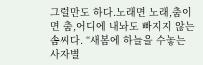그럴만도 하다.노래면 노래,춤이면 춤,어디에 내놔도 빠지지 않는 솜씨다. “새봄에 하늘을 수놓는 사자별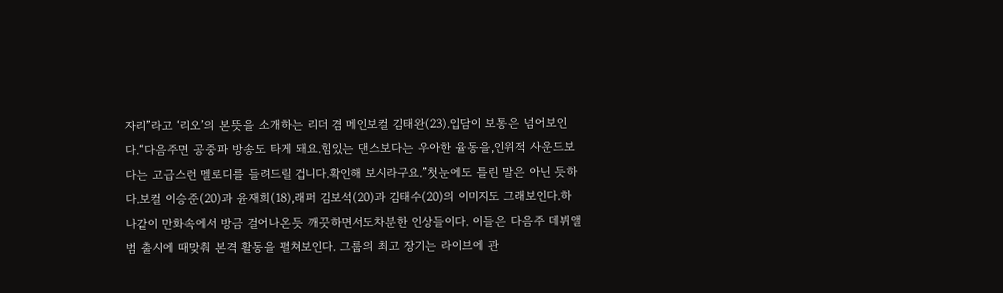자리”라고 ‘리오’의 본뜻을 소개하는 리더 겸 메인보컬 김태완(23).입담이 보통은 넘어보인다.“다음주면 공중파 방송도 타게 돼요.힘있는 댄스보다는 우아한 율동을,인위적 사운드보다는 고급스런 멜로디를 들려드릴 겁니다.확인해 보시라구요.”첫눈에도 틀린 말은 아닌 듯하다.보컬 이승준(20)과 윤재희(18),래퍼 김보석(20)과 김태수(20)의 이미지도 그래보인다.하나같이 만화속에서 방금 걸어나온듯 깨끗하면서도차분한 인상들이다. 이들은 다음주 데뷔앨범 출시에 때맞춰 본격 활동을 펼쳐보인다. 그룹의 최고 장기는 라이브에 관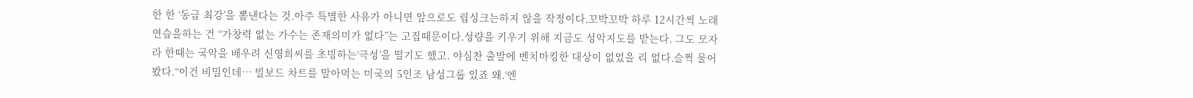한 한 ‘동급 최강’을 뽐낸다는 것.아주 특별한 사유가 아니면 앞으로도 립싱크는하지 않을 작정이다.꼬박꼬박 하루 12시간씩 노래연습을하는 건 “가창력 없는 가수는 존재의미가 없다”는 고집때문이다.성량을 키우기 위해 지금도 성악지도를 받는다. 그도 모자라 한때는 국악을 배우려 신영희씨를 초빙하는‘극성’을 떨기도 했고. 야심찬 출발에 벤치마킹한 대상이 없었을 리 없다.슬쩍 물어봤다.“이건 비밀인데… 빌보드 차트를 말아먹는 미국의 5인조 남성그룹 있죠 왜.‘엔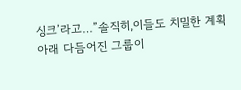싱크’라고…”솔직히,이들도 치밀한 계획 아래 다듬어진 그룹이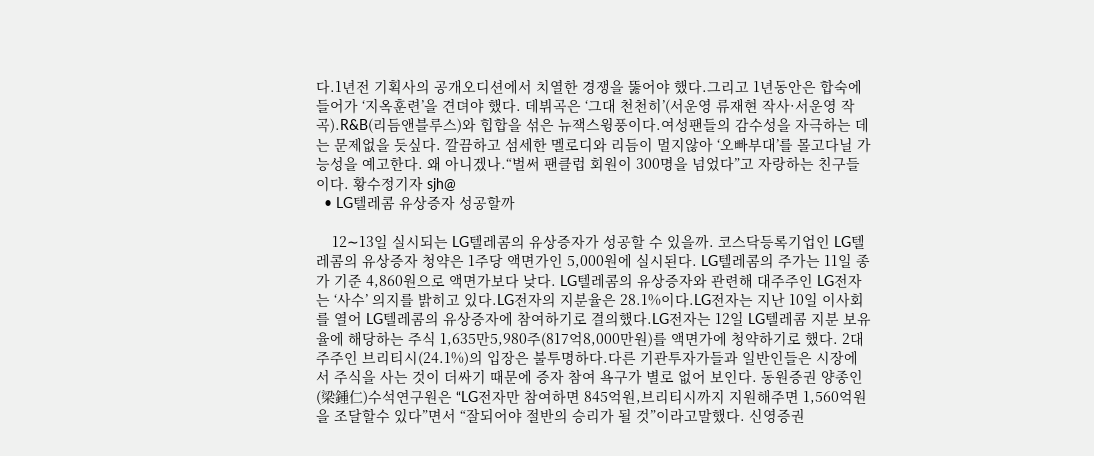다.1년전 기획사의 공개오디션에서 치열한 경쟁을 뚫어야 했다.그리고 1년동안은 합숙에 들어가 ‘지옥훈련’을 견뎌야 했다. 데뷔곡은 ‘그대 천천히’(서운영 류재현 작사·서운영 작곡).R&B(리듬앤블루스)와 힙합을 섞은 뉴잭스윙풍이다.여성팬들의 감수성을 자극하는 데는 문제없을 듯싶다. 깔끔하고 섬세한 멜로디와 리듬이 멀지않아 ‘오빠부대’를 몰고다닐 가능성을 예고한다. 왜 아니겠나.“벌써 팬클럽 회원이 300명을 넘었다”고 자랑하는 친구들이다. 황수정기자 sjh@
  • LG텔레콤 유상증자 성공할까

    12∼13일 실시되는 LG텔레콤의 유상증자가 성공할 수 있을까. 코스닥등록기업인 LG텔레콤의 유상증자 청약은 1주당 액면가인 5,000원에 실시된다. LG텔레콤의 주가는 11일 종가 기준 4,860원으로 액면가보다 낮다. LG텔레콤의 유상증자와 관련해 대주주인 LG전자는 ‘사수’ 의지를 밝히고 있다.LG전자의 지분율은 28.1%이다.LG전자는 지난 10일 이사회를 열어 LG텔레콤의 유상증자에 참여하기로 결의했다.LG전자는 12일 LG텔레콤 지분 보유율에 해당하는 주식 1,635만5,980주(817억8,000만원)를 액면가에 청약하기로 했다. 2대주주인 브리티시(24.1%)의 입장은 불투명하다.다른 기관투자가들과 일반인들은 시장에서 주식을 사는 것이 더싸기 때문에 증자 참여 욕구가 별로 없어 보인다. 동원증권 양종인(梁鍾仁)수석연구원은 “LG전자만 참여하면 845억원,브리티시까지 지원해주면 1,560억원을 조달할수 있다”면서 “잘되어야 절반의 승리가 될 것”이라고말했다. 신영증권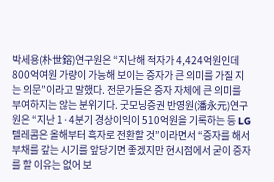박세용(朴世鎔)연구원은 “지난해 적자가 4,424억원인데 800억여원 가량이 가능해 보이는 증자가 큰 의미를 가질 지는 의문”이라고 말했다. 전문가들은 증자 자체에 큰 의미를 부여하지는 않는 분위기다. 굿모닝증권 반영원(潘永元)연구원은 “지난 1·4분기 경상이익이 510억원을 기록하는 등 LG텔레콤은 올해부터 흑자로 전환할 것”이라면서 “증자를 해서 부채를 갚는 시기를 앞당기면 좋겠지만 현시점에서 굳이 증자를 할 이유는 없어 보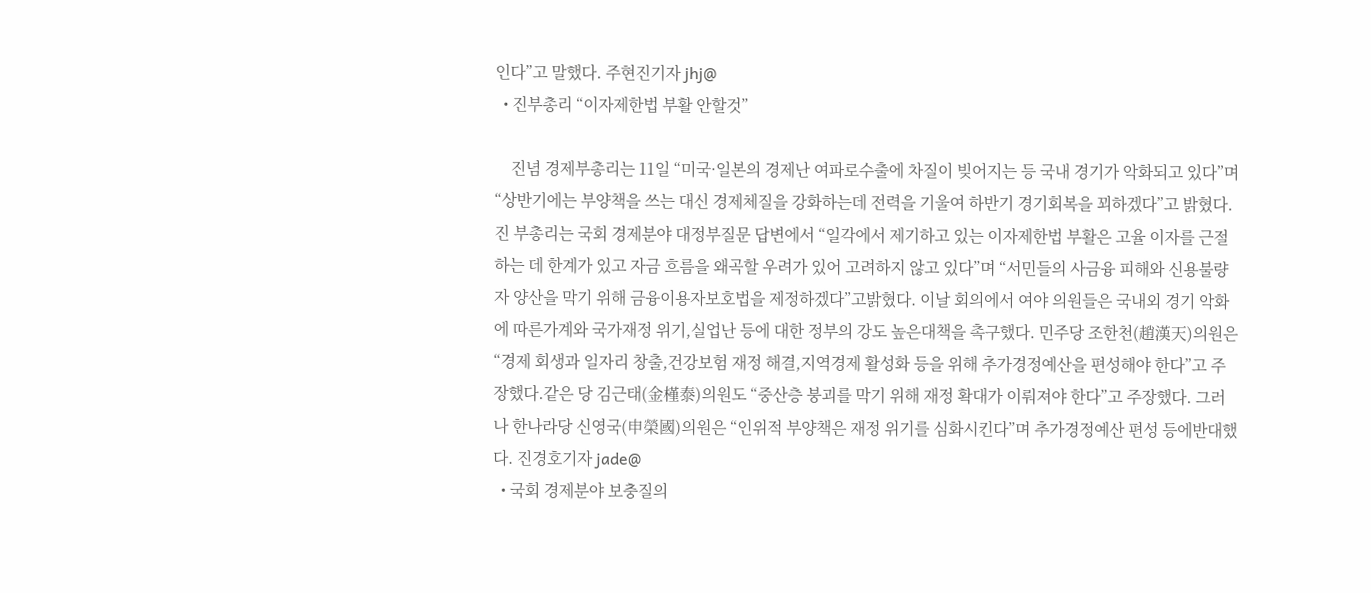인다”고 말했다. 주현진기자 jhj@
  • 진부총리 “이자제한법 부활 안할것”

    진념 경제부총리는 11일 “미국·일본의 경제난 여파로수출에 차질이 빚어지는 등 국내 경기가 악화되고 있다”며 “상반기에는 부양책을 쓰는 대신 경제체질을 강화하는데 전력을 기울여 하반기 경기회복을 꾀하겠다”고 밝혔다. 진 부총리는 국회 경제분야 대정부질문 답변에서 “일각에서 제기하고 있는 이자제한법 부활은 고율 이자를 근절하는 데 한계가 있고 자금 흐름을 왜곡할 우려가 있어 고려하지 않고 있다”며 “서민들의 사금융 피해와 신용불량자 양산을 막기 위해 금융이용자보호법을 제정하겠다”고밝혔다. 이날 회의에서 여야 의원들은 국내외 경기 악화에 따른가계와 국가재정 위기,실업난 등에 대한 정부의 강도 높은대책을 촉구했다. 민주당 조한천(趙漢天)의원은 “경제 회생과 일자리 창출,건강보험 재정 해결,지역경제 활성화 등을 위해 추가경정예산을 편성해야 한다”고 주장했다.같은 당 김근태(金槿泰)의원도 “중산층 붕괴를 막기 위해 재정 확대가 이뤄져야 한다”고 주장했다. 그러나 한나라당 신영국(申榮國)의원은 “인위적 부양책은 재정 위기를 심화시킨다”며 추가경정예산 편성 등에반대했다. 진경호기자 jade@
  • 국회 경제분야 보충질의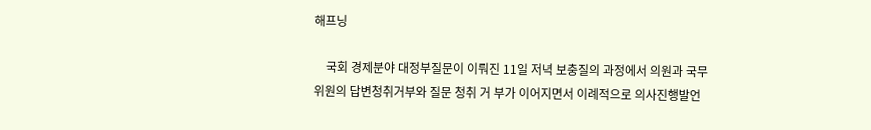해프닝

    국회 경제분야 대정부질문이 이뤄진 11일 저녁 보충질의 과정에서 의원과 국무위원의 답변청취거부와 질문 청취 거 부가 이어지면서 이례적으로 의사진행발언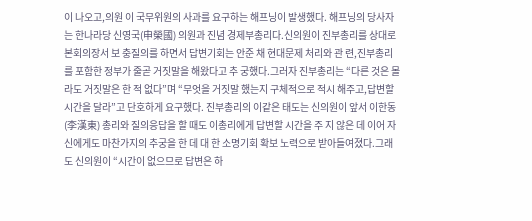이 나오고,의원 이 국무위원의 사과를 요구하는 해프닝이 발생했다. 해프닝의 당사자는 한나라당 신영국(申榮國) 의원과 진념 경제부총리다.신의원이 진부총리를 상대로 본회의장서 보 충질의를 하면서 답변기회는 안준 채 현대문제 처리와 관 련,진부총리를 포함한 정부가 줄곧 거짓말을 해왔다고 추 궁했다.그러자 진부총리는 “다른 것은 몰라도 거짓말은 한 적 없다”며 “무엇을 거짓말 했는지 구체적으로 적시 해주고,답변할 시간을 달라”고 단호하게 요구했다. 진부총리의 이같은 태도는 신의원이 앞서 이한동(李漢東) 총리와 질의응답을 할 때도 이총리에게 답변할 시간을 주 지 않은 데 이어 자신에게도 마찬가지의 추궁을 한 데 대 한 소명기회 확보 노력으로 받아들여졌다.그래도 신의원이 “시간이 없으므로 답변은 하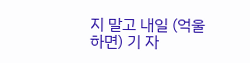지 말고 내일 (억울하면) 기 자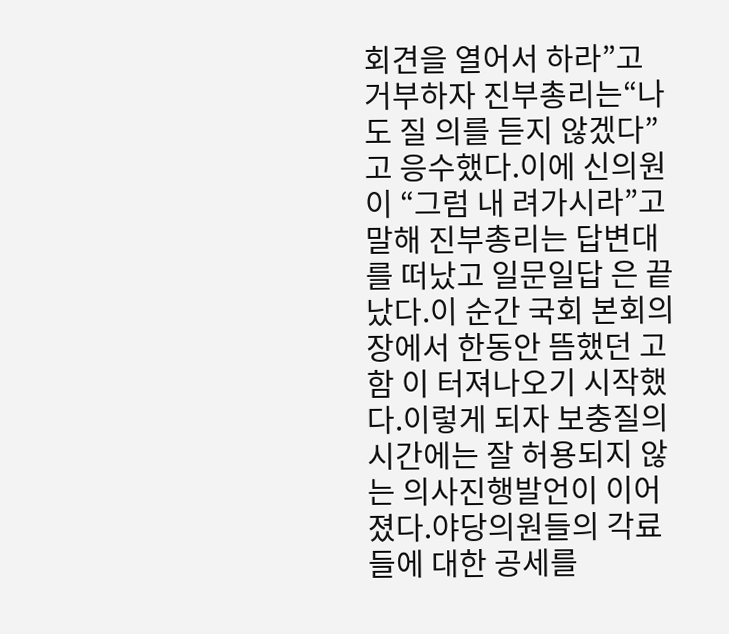회견을 열어서 하라”고 거부하자 진부총리는“나도 질 의를 듣지 않겠다”고 응수했다.이에 신의원이 “그럼 내 려가시라”고 말해 진부총리는 답변대를 떠났고 일문일답 은 끝났다.이 순간 국회 본회의장에서 한동안 뜸했던 고함 이 터져나오기 시작했다.이렇게 되자 보충질의 시간에는 잘 허용되지 않는 의사진행발언이 이어졌다.야당의원들의 각료들에 대한 공세를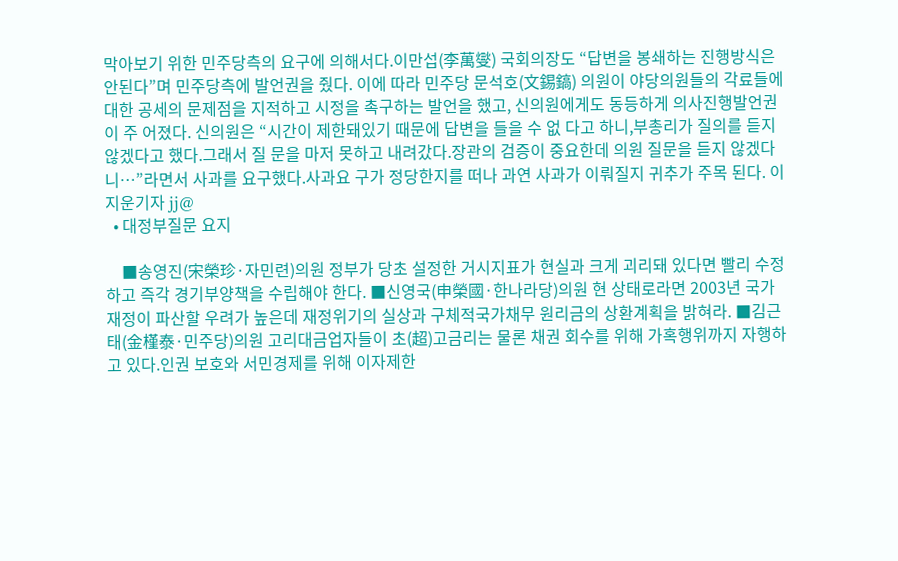막아보기 위한 민주당측의 요구에 의해서다.이만섭(李萬燮) 국회의장도 “답변을 봉쇄하는 진행방식은 안된다”며 민주당측에 발언권을 줬다. 이에 따라 민주당 문석호(文錫鎬) 의원이 야당의원들의 각료들에 대한 공세의 문제점을 지적하고 시정을 촉구하는 발언을 했고, 신의원에게도 동등하게 의사진행발언권이 주 어졌다. 신의원은 “시간이 제한돼있기 때문에 답변을 들을 수 없 다고 하니,부총리가 질의를 듣지 않겠다고 했다.그래서 질 문을 마저 못하고 내려갔다.장관의 검증이 중요한데 의원 질문을 듣지 않겠다니…”라면서 사과를 요구했다.사과요 구가 정당한지를 떠나 과연 사과가 이뤄질지 귀추가 주목 된다. 이지운기자 jj@
  • 대정부질문 요지

    ■송영진(宋榮珍·자민련)의원 정부가 당초 설정한 거시지표가 현실과 크게 괴리돼 있다면 빨리 수정하고 즉각 경기부양책을 수립해야 한다. ■신영국(申榮國·한나라당)의원 현 상태로라면 2003년 국가재정이 파산할 우려가 높은데 재정위기의 실상과 구체적국가채무 원리금의 상환계획을 밝혀라. ■김근태(金槿泰·민주당)의원 고리대금업자들이 초(超)고금리는 물론 채권 회수를 위해 가혹행위까지 자행하고 있다.인권 보호와 서민경제를 위해 이자제한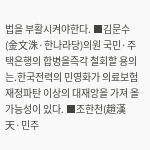법을 부활시켜야한다. ■김문수(金文洙·한나라당)의원 국민·주택은행의 합병을즉각 철회할 용의는.한국전력의 민영화가 의료보험 재정파탄 이상의 대재앙을 가져 올 가능성이 있다. ■조한천(趙漢天·민주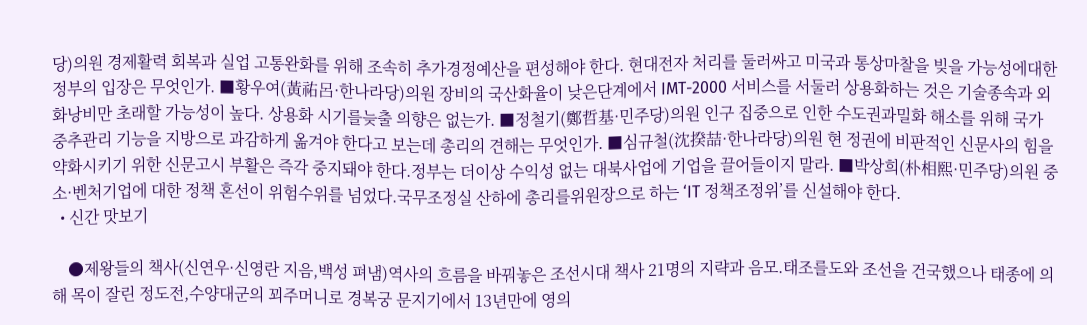당)의원 경제활력 회복과 실업 고통완화를 위해 조속히 추가경정예산을 편성해야 한다. 현대전자 처리를 둘러싸고 미국과 통상마찰을 빚을 가능성에대한 정부의 입장은 무엇인가. ■황우여(黃祐呂·한나라당)의원 장비의 국산화율이 낮은단계에서 IMT-2000 서비스를 서둘러 상용화하는 것은 기술종속과 외화낭비만 초래할 가능성이 높다. 상용화 시기를늦출 의향은 없는가. ■정철기(鄭哲基·민주당)의원 인구 집중으로 인한 수도권과밀화 해소를 위해 국가 중추관리 기능을 지방으로 과감하게 옮겨야 한다고 보는데 총리의 견해는 무엇인가. ■심규철(沈揆喆·한나라당)의원 현 정권에 비판적인 신문사의 힘을 약화시키기 위한 신문고시 부활은 즉각 중지돼야 한다.정부는 더이상 수익성 없는 대북사업에 기업을 끌어들이지 말라. ■박상희(朴相熙·민주당)의원 중소·벤처기업에 대한 정책 혼선이 위험수위를 넘었다.국무조정실 산하에 총리를위원장으로 하는 ‘IT 정책조정위’를 신설해야 한다.
  • 신간 맛보기

    ●제왕들의 책사(신연우·신영란 지음,백성 펴냄)역사의 흐름을 바꿔놓은 조선시대 책사 21명의 지략과 음모.태조를도와 조선을 건국했으나 태종에 의해 목이 잘린 정도전,수양대군의 꾀주머니로 경복궁 문지기에서 13년만에 영의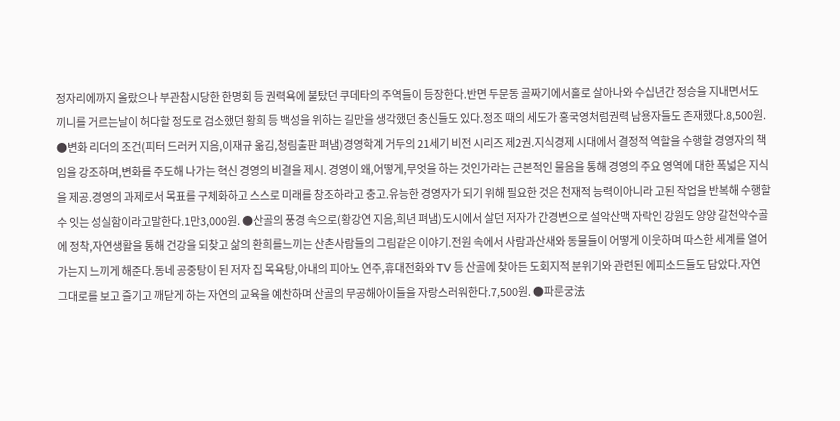정자리에까지 올랐으나 부관참시당한 한명회 등 권력욕에 불탔던 쿠데타의 주역들이 등장한다.반면 두문동 골짜기에서홀로 살아나와 수십년간 정승을 지내면서도 끼니를 거르는날이 허다할 정도로 검소했던 황희 등 백성을 위하는 길만을 생각했던 충신들도 있다.정조 때의 세도가 홍국영처럼권력 남용자들도 존재했다.8,500원. ●변화 리더의 조건(피터 드러커 지음,이재규 옮김,청림출판 펴냄)경영학계 거두의 21세기 비전 시리즈 제2권.지식경제 시대에서 결정적 역할을 수행할 경영자의 책임을 강조하며,변화를 주도해 나가는 혁신 경영의 비결을 제시. 경영이 왜,어떻게,무엇을 하는 것인가라는 근본적인 물음을 통해 경영의 주요 영역에 대한 폭넓은 지식을 제공.경영의 과제로서 목표를 구체화하고 스스로 미래를 창조하라고 충고.유능한 경영자가 되기 위해 필요한 것은 천재적 능력이아니라 고된 작업을 반복해 수행할 수 잇는 성실함이라고말한다.1만3,000원. ●산골의 풍경 속으로(황강연 지음,희년 펴냄)도시에서 살던 저자가 간경변으로 설악산맥 자락인 강원도 양양 갈천약수골에 정착,자연생활을 통해 건강을 되찾고 삶의 환희를느끼는 산촌사람들의 그림같은 이야기.전원 속에서 사람과산새와 동물들이 어떻게 이웃하며 따스한 세계를 열어가는지 느끼게 해준다.동네 공중탕이 된 저자 집 목욕탕,아내의 피아노 연주,휴대전화와 TV 등 산골에 찾아든 도회지적 분위기와 관련된 에피소드들도 담았다.자연 그대로를 보고 즐기고 깨닫게 하는 자연의 교육을 예찬하며 산골의 무공해아이들을 자랑스러워한다.7,500원. ●파룬궁法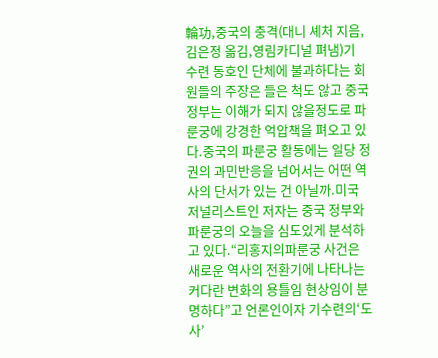輪功,중국의 충격(대니 셰처 지음,김은정 옮김,영림카디널 펴냄)기 수련 동호인 단체에 불과하다는 회원들의 주장은 들은 척도 않고 중국 정부는 이해가 되지 않을정도로 파룬궁에 강경한 억압책을 펴오고 있다.중국의 파룬궁 활동에는 일당 정권의 과민반응을 넘어서는 어떤 역사의 단서가 있는 건 아닐까.미국 저널리스트인 저자는 중국 정부와 파룬궁의 오늘을 심도있게 분석하고 있다.“리홍지의파룬궁 사건은 새로운 역사의 전환기에 나타나는 커다란 변화의 용틀임 현상임이 분명하다”고 언론인이자 기수련의‘도사’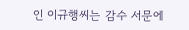인 이규행씨는 감수 서문에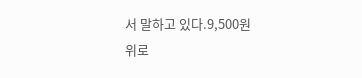서 말하고 있다.9,500원
위로